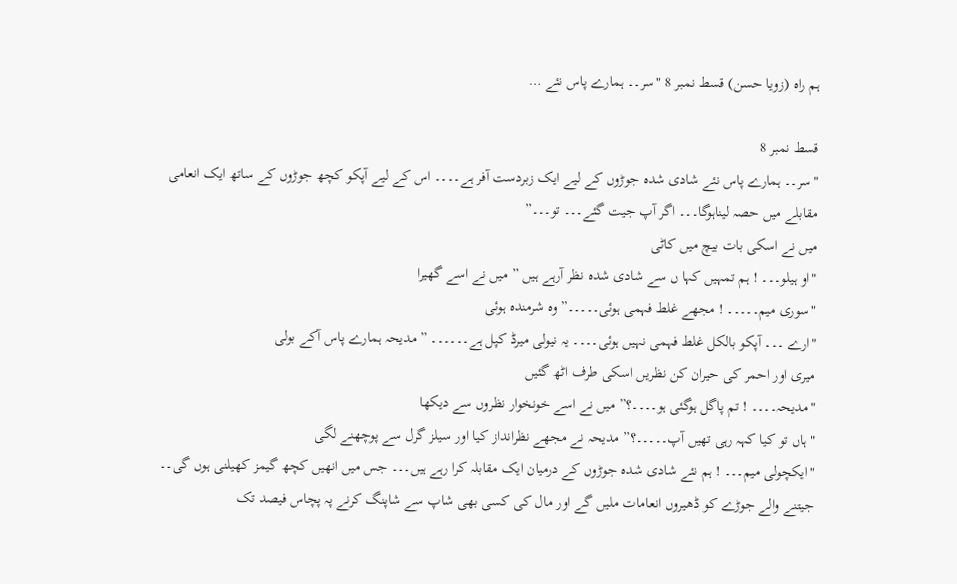ہم راہ (زویا حسن) قسط نمبر 8 "سر۔۔ ہمارے پاس نئے …

قسط نمبر 8
"سر۔۔ ہمارے پاس نئے شادی شدہ جوڑوں کے لیے ایک زبردست آفر ہے۔۔۔۔ اس کے لیے آپکو کچھ جوڑوں کے ساتھ ایک انعامی مقابلے میں حصہ لیناہوگا۔۔۔ اگر آپ جیت گئے۔۔۔ تو۔۔۔”
میں نے اسکی بات بیچ میں کاٹی
"او ہیلو۔۔۔ ! ہم تمہیں کہا ں سے شادی شدہ نظر آرہے ہیں ” میں نے اسے گھیرا
"سوری میم۔۔۔۔۔ ! مجھے غلط فہمی ہوئی۔۔۔۔۔” وہ شرمندہ ہوئی
"ارے ۔۔۔ آپکو بالکل غلط فہمی نہیں ہوئی۔۔۔۔ یہ نیولی میرڈ کپل ہے۔۔۔۔۔۔ ” مدیحہ ہمارے پاس آکے بولی
میری اور احمر کی حیران کن نظریں اسکی طرف اٹھ گئیں
"مدیحہ۔۔۔۔ ! تم پاگل ہوگئی ہو۔۔۔۔؟” میں نے اسے خونخوار نظروں سے دیکھا
"ہاں تو کیا کہہ رہی تھیں آپ۔۔۔۔۔؟” مدیحہ نے مجھے نظرانداز کیا اور سیلز گرل سے پوچھنے لگی
"ایکچولی میم۔۔۔ ! ہم نئے شادی شدہ جوڑوں کے درمیان ایک مقابلہ کرا رہے ہیں۔۔۔ جس میں انھیں کچھ گیمز کھیلنی ہوں گی۔۔ جیتنے والے جوڑے کو ڈھیروں انعامات ملیں گے اور مال کی کسی بھی شاپ سے شاپنگ کرنے پہ پچاس فیصد تک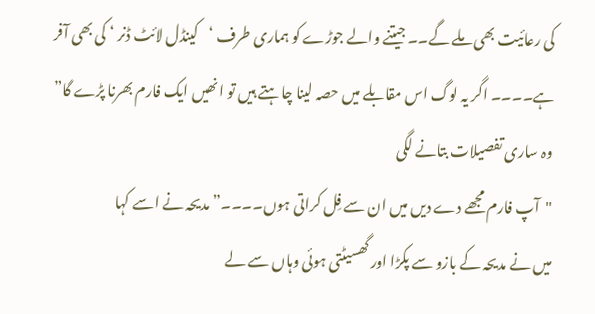کی رعائیت بھی ملے گے۔۔ جیتنے والے جوڑے کو ہماری طرف ‘کینڈل لائٹ ڈنر ‘ کی بھی آفر ہے۔۔۔۔ اگر یہ لوگ اس مقابلے میں حصہ لینا چاہتے ہیں تو انھیں ایک فارم بھرنا پڑے گا” وہ ساری تفصیلات بتانے لگی
"آپ فارم مجھے دے دیں میں ان سے فِل کراتی ہوں۔۔۔۔” مدیحہ نے اسے کہا
میں نے مدیحہ کے بازو سے پکڑا اور گھسیٹتی ہوئی وہاں سے لے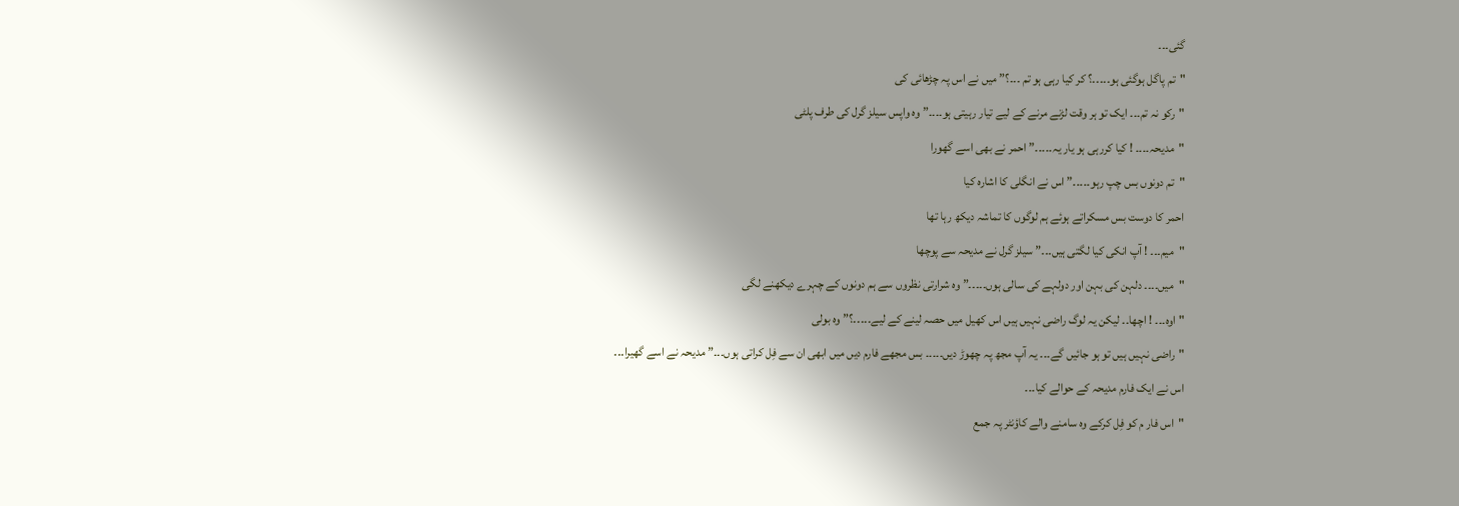گئی۔۔۔
"تم پاگل ہوگئی ہو۔۔۔۔۔؟ کر کیا رہی ہو تم ۔۔۔؟” میں نے اس پہ چڑھائی کی
"رکو نہ تم۔۔۔ ایک تو ہر وقت لڑنے مرنے کے لیے تیار رہیتی ہو۔۔۔۔” وہ واپس سیلز گرل کی طرف پلٹی
"مدیحہ۔۔۔۔ ! کیا کررہی ہو یار یہ۔۔۔۔۔” احمر نے بھی اسے گھورا
"تم دونوں بس چپ رہو۔۔۔۔۔” اس نے انگلی کا اشارہ کیا
احمر کا دوست بس مسکراتے ہوئے ہم لوگوں کا تماشہ دیکھ رہا تھا
"میم۔۔۔ ! آپ انکی کیا لگتی ہیں۔۔۔” سیلز گرل نے مدیحہ سے پوچھا
"میں۔۔۔۔ دلہن کی بہن اور دولہے کی سالی ہوں۔۔۔۔۔” وہ شرارتی نظروں سے ہم دونوں کے چہرے دیکھنے لگی
"اوہ۔۔۔ ! اچھا۔۔ لیکن یہ لوگ راضی نہیں ہیں اس کھیل میں حصہ لینے کے لیے۔۔۔۔۔؟” وہ بولی
"راضی نہیں ہیں تو ہو جائیں گے۔۔۔ یہ آپ مجھ پہ چھوڑ دیں۔۔۔۔۔ بس مجھے فارم دیں میں ابھی ان سے فِل کراتی ہوں۔۔۔” مدیحہ نے اسے گھیرا۔۔۔
اس نے ایک فارم مدیحہ کے حوالے کیا۔۔۔
"اس فار م کو فِل کرکے وہ سامنے والے کاؤنٹر پہ جمع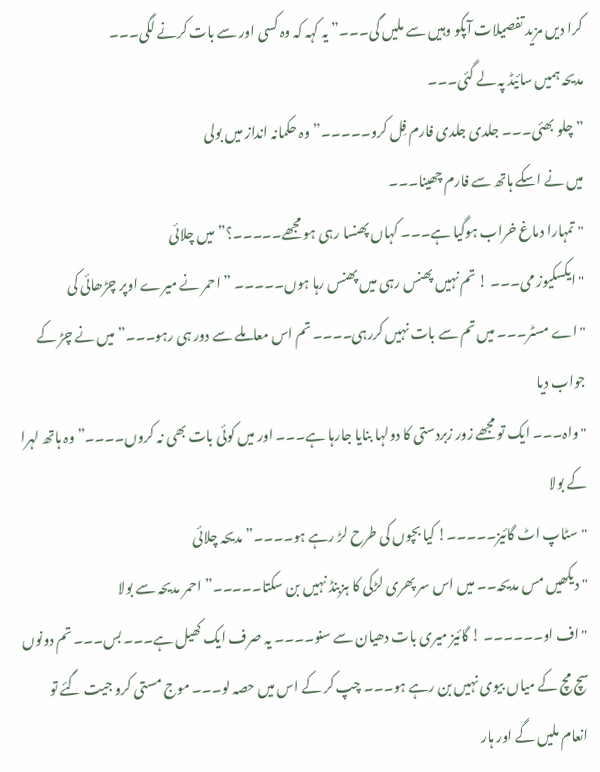کرا دیں مزید تفصیلات آپکو وہیں سے ملیں گی۔۔۔” یہ کہہ کہ وہ کسی اور سے بات کرنے لگی۔۔۔
مدیحہ ہمیں سائیڈ پہ لے گئی۔۔۔
” چلو بھئی۔۔۔ جلدی جلدی فارم فِل کرو۔۔۔۔۔” وہ حکمانہ انداز میں بولی
میں نے اسکے ہاتھ سے فارم چھینا۔۔۔
"تمہارا دماغ خراب ہوگیا ہے۔۔۔ کہاں پھنسا رہی ہو مجھے۔۔۔۔۔؟” میں چلائی
"ایکسکیوز می۔۔۔ ! تم نہیں پھنس رہی میں پھنس رہا ہوں۔۔۔۔۔ ” احمر نے میرے اوپر چڑھائی کی
"اے مسٹر۔۔۔ میں تم سے بات نہیں کررہی۔۔۔۔ تم اس معاملے سے دور ہی رہو۔۔۔” میں نے چڑ کے جواب دیا
"واہ۔۔۔ ایک تو مجھے زور زبردستی کا دولہا بنایا جارہا ہے۔۔۔ اور میں کوئی بات بھی نہ کروں۔۔۔۔” وہ ہاتھ لہرا کے بولا
"سٹاپ اٹ گائیز۔۔۔۔۔! کیا بچوں کی طرح لڑ رہے ہو۔۔۔۔” مدیحہ چلائی
"دیکھیں مس مدیحہ۔۔ میں اس سر پھری لڑکی کا ہزبنڈ نہیں بن سکتا۔۔۔۔۔” احمر مدیحہ سے بولا
"اف او۔۔۔۔۔۔ ! گائیز میری بات دھیان سے سنو۔۔۔۔ یہ صرف ایک کھیل ہے۔۔۔ بس۔۔۔ تم دونوں سچ مچ کے میاں بیوی نہیں بن رہے ہو۔۔۔ چپ کر کے اس میں حصہ لو۔۔۔ موج مستی کرو جیت گئے تو انعام ملیں گے اور ہار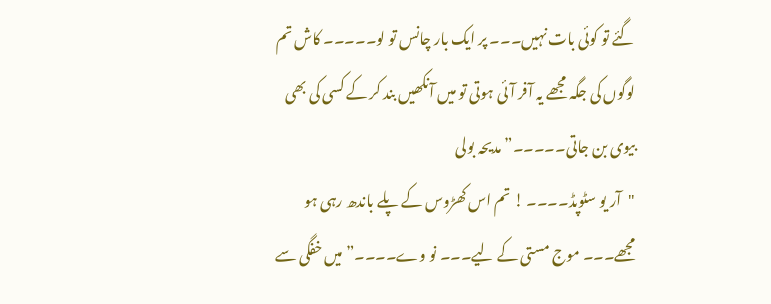گئے تو کوئی بات نہیں۔۔۔ پر ایک بار چانس تو لو۔۔۔۔۔ کاش تم لوگوں کی جگہ مجھے یہ آفر آئی ہوتی تو میں آنکھیں بند کر کے کسی کی بھی بیوی بن جاتی۔۔۔۔۔” مدیحہ بولی
"آر یو سٹوپڈ۔۔۔۔ ! تم اس کھڑوس کے پلے باندھ رہی ہو مجھے۔۔۔ موج مستی کے لیے۔۔۔ نو وے۔۔۔۔” میں خفگی سے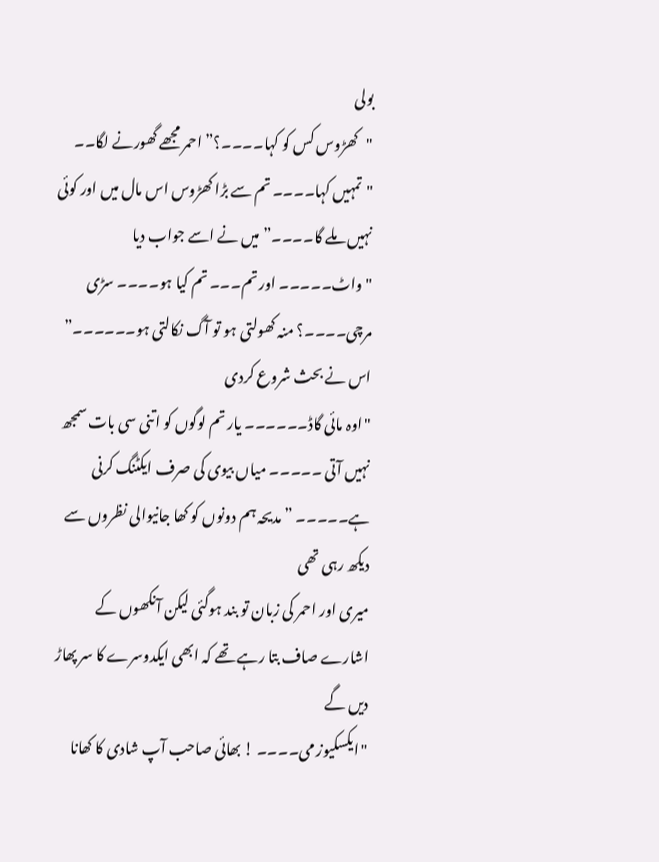بولی
"کھڑوس کس کو کہا۔۔۔۔؟” احمر مجھے گھورنے لگا۔۔
"تمہیں کہا۔۔۔۔ تم سے بڑا کھڑوس اس مال میں اور کوئی نہیں ملے گا۔۔۔۔” میں نے اسے جواب دیا
"واٹ۔۔۔۔۔ اور تم۔۔۔ تم کیا ہو۔۔۔۔ سڑی مرچی۔۔۔۔؟ منہ کھولتی ہو تو آگ نکالتی ہو۔۔۔۔۔۔” اس نے بحث شروع کردی
"اوہ مائی گاڈ۔۔۔۔۔۔ یار تم لوگوں کو اتنی سی بات سمجھ نہیں آتی ۔۔۔۔۔ میاں بیوی کی صرف ایکٹنگ کرنی ہے۔۔۔۔۔ ” مدیحہ ہم دونوں کو کھا جانیوالی نظروں سے دیکھ رہی تھی
میری اور احمر کی زبان تو بند ہوگئی لیکن آنکھوں کے اشارے صاف بتا رہے تھے کہ ابھی ایکدوسرے کا سر پھاڑ دیں گے
"ایکسکیوز می۔۔۔۔ ! بھائی صاحب آپ شادی کا کھانا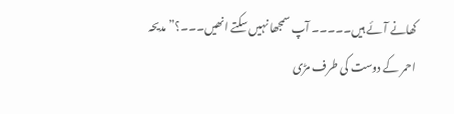کھانے آئے ہیں۔۔۔۔۔ آپ سمجھا نہیں سکتے انھیں۔۔۔؟” مدیحہ احمر کے دوست کی طرف مڑی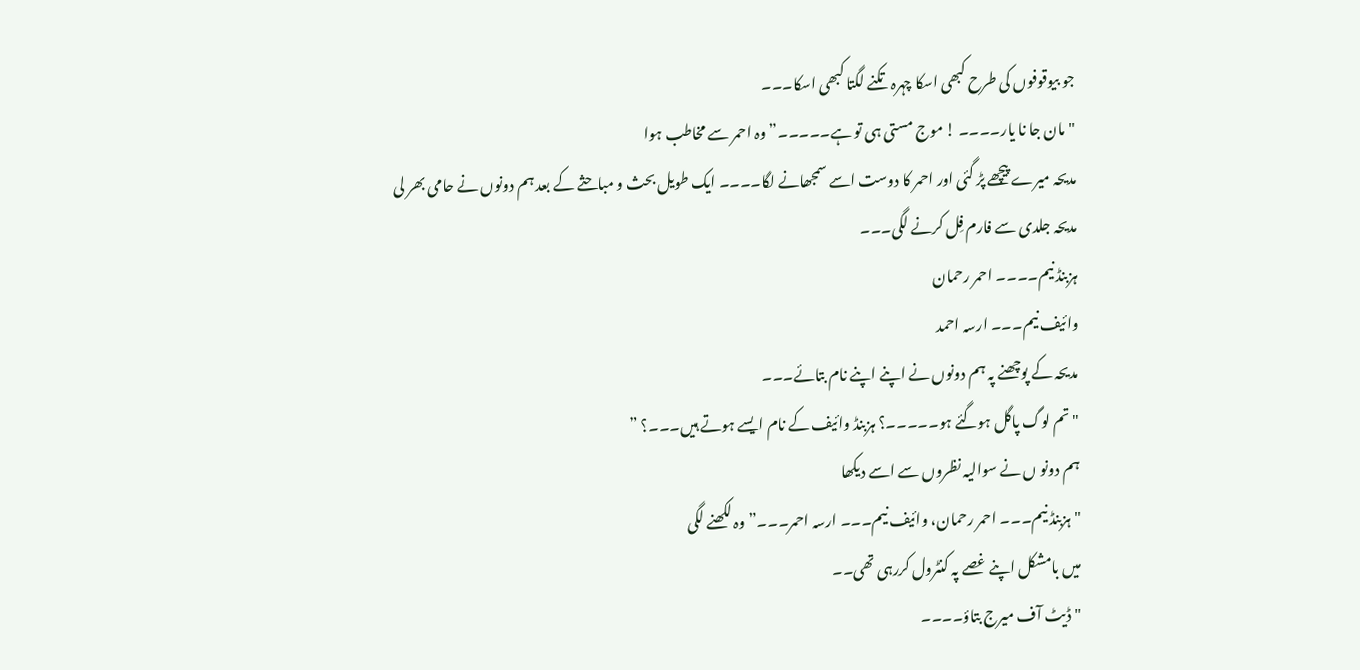جو بیوقوفوں کی طرح کبھی اسکا چہرہ تکنے لگتا کبھی اسکا۔۔۔
"مان جا نا یار۔۔۔۔ ! موج مستی ہی تو ہے۔۔۔۔۔” وہ احمر سے مخاطب ہوا
مدیحہ میرے پیچھے پڑ گئی اور احمر کا دوست اسے سمجھانے لگا۔۔۔۔ ایک طویل بحث و مباحثے کے بعد ہم دونوں نے حامی بھر لی
مدیحہ جلدی سے فارم فِل کرنے لگی۔۔۔
ہزبنڈ نیم۔۔۔۔ احمر رحمان
وائیف نیم۔۔۔ ارسہ احمد
مدیحہ کے پوچھنے پہ ہم دونوں نے اپنے اپنے نام بتائے۔۔۔
"تم لوگ پاگل ہوگئے ہو۔۔۔۔۔؟ ہزبنڈ وائیف کے نام ایسے ہوتے ہیں۔۔۔؟ ”
ہم دونو ں نے سوالیہ نظروں سے اسے دیکھا
"ہزبنڈ نیم۔۔۔ احمر رحمان، وائیف نیم۔۔۔ ارسہ احمر۔۔۔” وہ لکھنے لگی
میں بامشکل اپنے غصے پہ کنٹرول کررہی تھی۔۔
"ڈیٹ آف میرج بتاؤ۔۔۔۔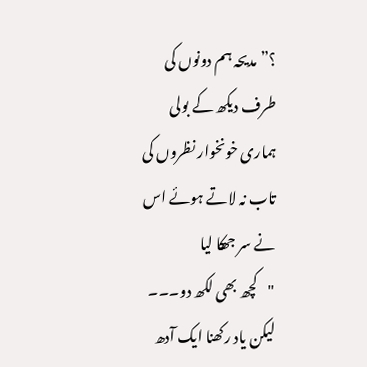؟” مدیحہ ہم دونوں کی طرف دیکھ کے بولی
ہماری خونخوار نظروں کی تاب نہ لاتے ہوئے اس نے سر جھکا لیا
"کچھ بھی لکھ دو۔۔۔ لیکن یاد رکھنا ایک آدھ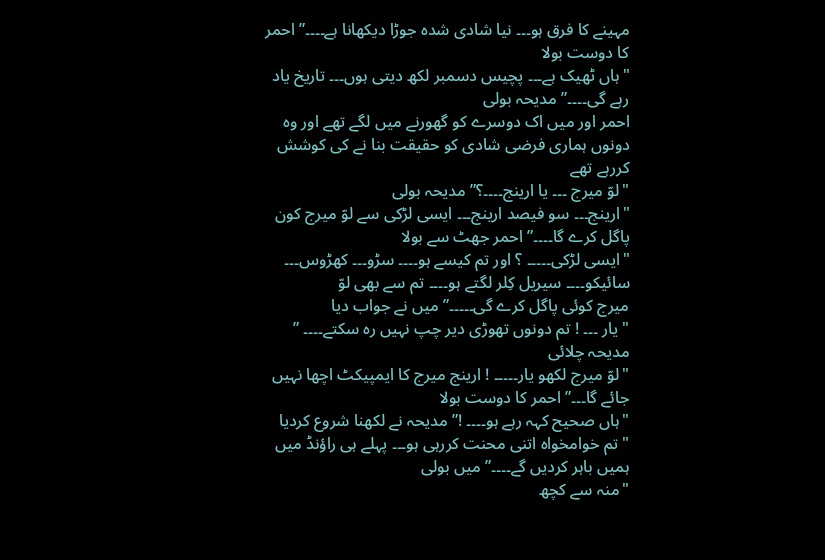مہینے کا فرق ہو۔۔۔ نیا شادی شدہ جوڑا دیکھانا ہے۔۔۔۔” احمر کا دوست بولا
"ہاں ٹھیک ہے۔۔۔ پچیس دسمبر لکھ دیتی ہوں۔۔۔ تاریخ یاد رہے گی۔۔۔۔” مدیحہ بولی
احمر اور میں اک دوسرے کو گھورنے میں لگے تھے اور وہ دونوں ہماری فرضی شادی کو حقیقت بنا نے کی کوشش کررہے تھے
"لوّ میرج ۔۔۔ یا ارینج۔۔۔۔؟” مدیحہ بولی
"ارینج۔۔۔ سو فیصد ارینج۔۔۔ ایسی لڑکی سے لوّ میرج کون پاگل کرے گا۔۔۔۔” احمر جھٹ سے بولا
"ایسی لڑکی۔۔۔۔۔ ؟ اور تم کیسے ہو۔۔۔۔ سڑو۔۔۔ کھڑوس۔۔۔ سائیکو۔۔۔۔ سیریل کِلر لگتے ہو۔۔۔۔ تم سے بھی لوّ
میرج کوئی پاگل کرے گی۔۔۔۔۔” میں نے جواب دیا
"یار ۔۔۔ ! تم دونوں تھوڑی دیر چپ نہیں رہ سکتے۔۔۔۔ ” مدیحہ چلائی
"لوّ میرج لکھو یار۔۔۔۔۔ ! ارینج میرج کا ایمپیکٹ اچھا نہیں جائے گا۔۔۔” احمر کا دوست بولا
"ہاں صحیح کہہ رہے ہو۔۔۔۔ !” مدیحہ نے لکھنا شروع کردیا
"تم خوامخواہ اتنی محنت کررہی ہو۔۔۔ پہلے ہی راؤنڈ میں ہمیں باہر کردیں گے۔۔۔۔” میں بولی
"منہ سے کچھ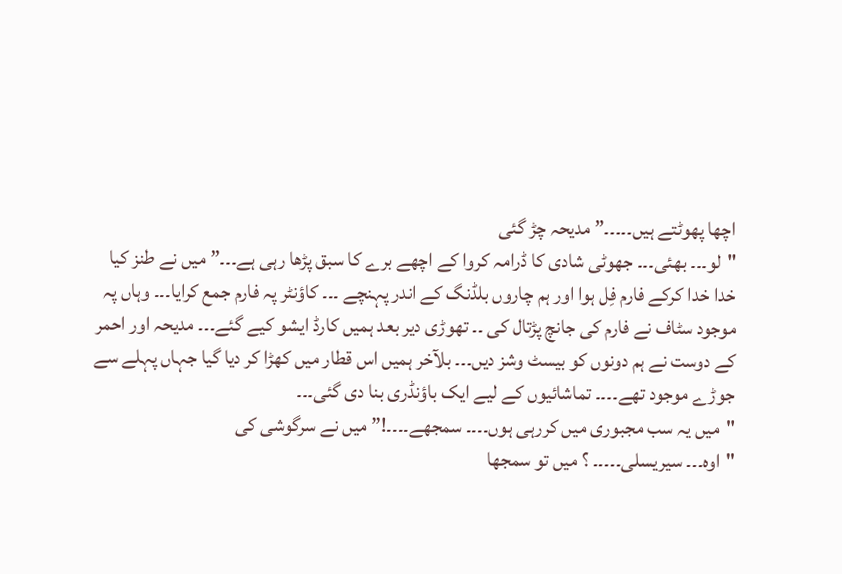اچھا پھوٹتے ہیں۔۔۔۔۔” مدیحہ چڑ گئی
"لو۔۔۔ بھئی۔۔۔ جھوٹی شادی کا ڈرامہ کروا کے اچھے برے کا سبق پڑھا رہی ہے۔۔۔” میں نے طنز کیا
خدا خدا کرکے فارم فِل ہوا اور ہم چاروں بلڈنگ کے اندر پہنچے ۔۔۔ کاؤنٹر پہ فارم جمع کرایا۔۔۔ وہاں پہ موجود سٹاف نے فارم کی جانچ پڑتال کی ۔۔ تھوڑی دیر بعد ہمیں کارڈ ایشو کیے گئے۔۔۔ مدیحہ اور احمر کے دوست نے ہم دونوں کو بیسٹ وشز دیں۔۔۔ بلآخر ہمیں اس قطار میں کھڑا کر دیا گیا جہاں پہلے سے جوڑے موجود تھے۔۔۔۔ تماشائیوں کے لیے ایک باؤنڈری بنا دی گئی۔۔۔
"میں یہ سب مجبوری میں کررہی ہوں۔۔۔۔ سمجھے۔۔۔۔!” میں نے سرگوشی کی
"اوہ۔۔۔ سیریسلی۔۔۔۔۔ ؟ میں تو سمجھا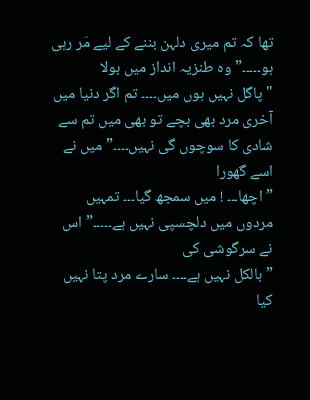تھا کہ تم میری دلہن بننے کے لیے مَر رہی ہو۔۔۔۔۔” وہ طنزیہ انداز میں بولا
"پاگل نہیں ہوں میں۔۔۔۔ تم اگر دنیا میں آخری مرد بھی بچے تو بھی میں تم سے شادی کا سوچوں گی نہیں۔۔۔۔” میں نے اسے گھورا
” اچھا۔۔۔ ! میں سمجھ گیا۔۔۔ تمہیں مردوں میں دلچسپی نہیں ہے۔۔۔۔۔” اس نے سرگوشی کی
” بالکل نہیں ہے۔۔۔۔ سارے مرد پتا نہیں کیا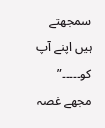سمجھتے ہیں اپنے آپ کو۔۔۔۔۔” مجھے غصہ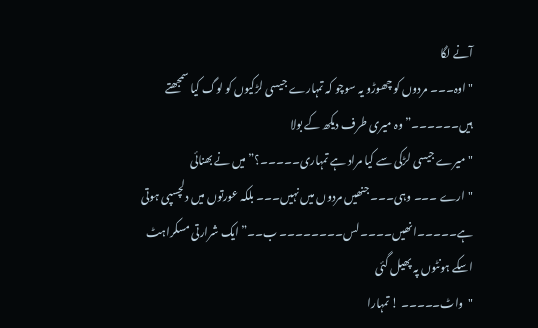آنے لگا
"اوہ۔۔۔ مردوں کو چھوڑو یہ سوچو کہ تمہارے جیسی لڑکیوں کو لوگ کیا سمجھتے ہیں۔۔۔۔۔۔” وہ میری طرف دیکھ کے بولا
"میرے جیسی لڑکی سے کیا مراد ہے تمہاری۔۔۔۔۔؟” میں نے بھنائی
"ارے ۔۔۔ وہی۔۔۔ جنھیں مردوں میں نہیں۔۔۔ بلکہ عورتوں میں دلچسپی ہوتی ہے۔۔۔۔۔ا نھیں۔۔۔۔ لس۔۔۔۔۔۔۔۔ ب۔۔” ایک شرارتی مسکراہٹ اسکے ہونٹوں پہ پھیل گئی
"واٹ۔۔۔۔۔ ! تمہارا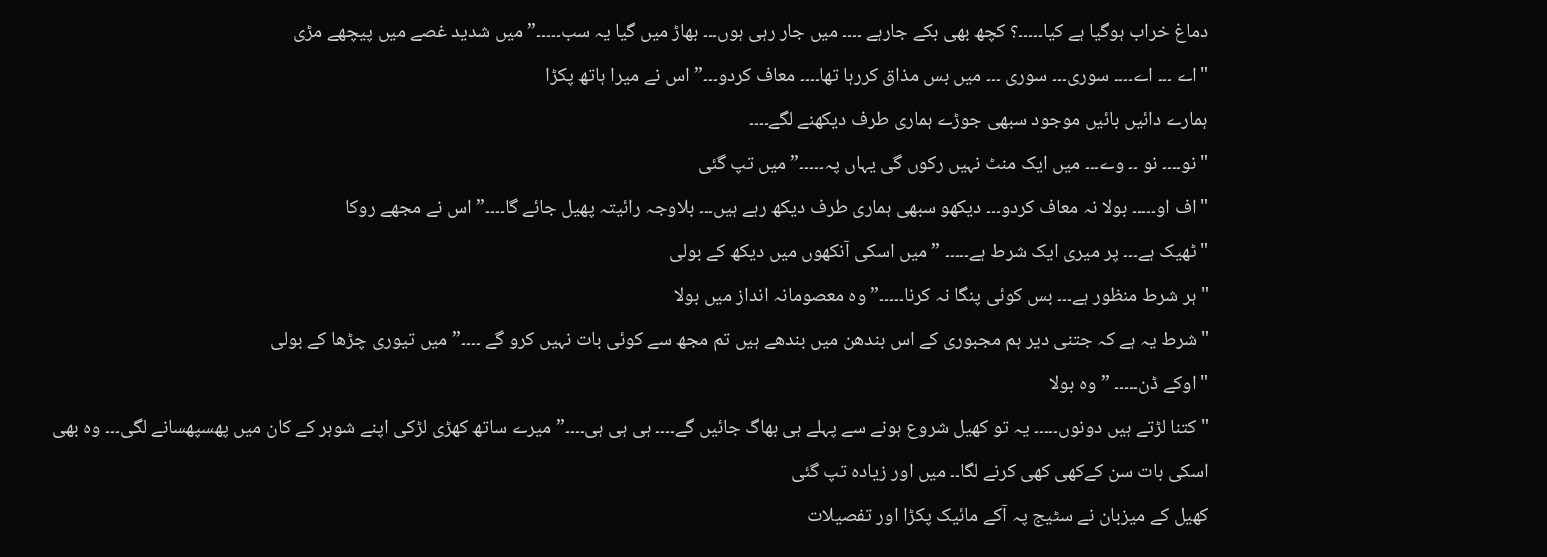دماغ خراب ہوگیا ہے کیا۔۔۔۔۔؟ کچھ بھی بکے جارہے ۔۔۔۔ میں جار رہی ہوں۔۔۔ بھاڑ میں گیا یہ سب۔۔۔۔۔” میں شدید غصے میں پیچھے مڑی
"اے ۔۔۔ اے۔۔۔۔ سوری۔۔۔ سوری ۔۔۔ میں بس مذاق کررہا تھا۔۔۔۔ معاف کردو۔۔۔” اس نے میرا ہاتھ پکڑا
ہمارے دائیں بائیں موجود سبھی جوڑے ہماری طرف دیکھنے لگے۔۔۔۔
"نو۔۔۔۔ نو ۔۔ وے۔۔۔ میں ایک منٹ نہیں رکوں گی یہاں پہ۔۔۔۔۔” میں تپ گئی
"اف او۔۔۔۔۔ بولا نہ معاف کردو۔۔۔ دیکھو سبھی ہماری طرف دیکھ رہے ہیں۔۔۔ بلاوجہ رائیتہ پھیل جائے گا۔۔۔۔” اس نے مجھے روکا
"ٹھیک ہے۔۔۔ پر میری ایک شرط ہے۔۔۔۔۔ ” میں اسکی آنکھوں میں دیکھ کے بولی
"ہر شرط منظور ہے۔۔۔ بس کوئی پنگا نہ کرنا۔۔۔۔۔” وہ معصومانہ انداز میں بولا
"شرط یہ ہے کہ جتنی دیر ہم مجبوری کے اس بندھن میں بندھے ہیں تم مجھ سے کوئی بات نہیں کرو گے ۔۔۔۔” میں تیوری چڑھا کے بولی
"اوکے ڈن۔۔۔۔۔ ” وہ بولا
"کتنا لڑتے ہیں دونوں۔۔۔۔۔ یہ تو کھیل شروع ہونے سے پہلے ہی بھاگ جائیں گے۔۔۔۔ ہی ہی ہی۔۔۔۔” میرے ساتھ کھڑی لڑکی اپنے شوہر کے کان میں پھسپھسانے لگی۔۔۔ وہ بھی اسکی بات سن کےکھی کھی کرنے لگا۔۔ میں اور زیادہ تپ گئی
کھیل کے میزبان نے سٹیج پہ آکے مائیک پکڑا اور تفصیلات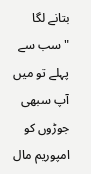بتانے لگا
"سب سے پہلے تو میں آپ سبھی جوڑوں کو امپوریم مال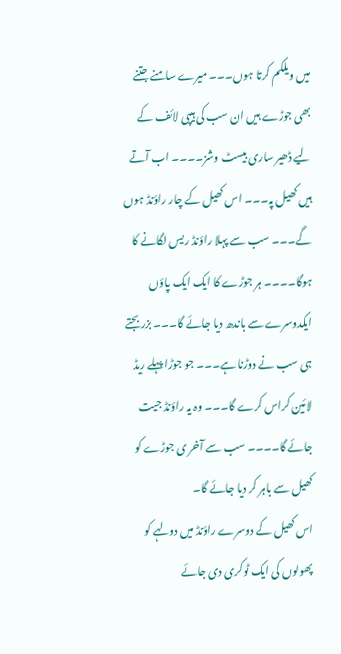میں ویلکم کرتا ہوں۔۔۔ میرے سامنے جتنے بھی جوڑے ہیں ان سب کی ہیپی لائف کے لیے ڈھیر ساری بیسٹ وشز۔۔۔۔ اب آتے ہیں کھیل پہ۔۔۔ اس کھیل کے چار راؤنڈ ہوں گے۔۔۔ سب سے پہلا راؤنڈ ریس لگانے کا ہوگا۔۔۔۔ ہر جوڑے کا ایک ایک پاؤں ایکدوسرے سے باندھ دیا جائے گا۔۔۔ بزربجتے ہی سب نے دوڑنا ہے۔۔۔ جو جوڑا پہلے ریڈ لائین کراس کرے گا۔۔۔ وہ یہ راؤنڈ جیت جائے گا۔۔۔۔ سب سے آخر ی جوڑے کو کھیل سے باہر کر دیا جائے گا۔
اس کھیل کے دوسرے راؤنڈ میں دولہے کو پھولوں کی ایک ٹوکری دی جائے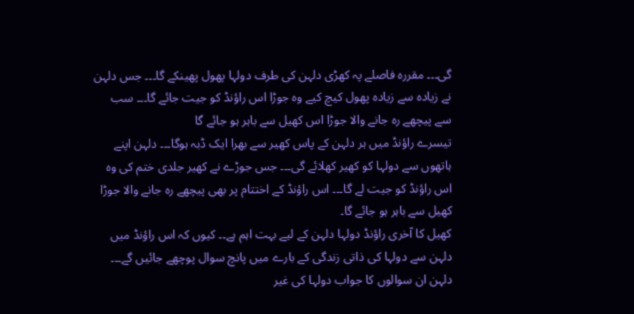گی۔۔۔ مقررہ فاصلے پہ کھڑی دلہن کی طرف دولہا پھول پھینکے گا۔۔۔ جس دلہن نے زیادہ سے زیادہ پھول کیچ کیے وہ جوڑا اس راؤنڈ کو جیت جائے گا۔۔۔ سب سے پیچھے رہ جانے والا جوڑا اس کھیل سے باہر ہو جائے گا
تیسرے راؤنڈ میں ہر دلہن کے پاس کھیر سے بھرا ایک ڈبہ ہوگا۔۔۔ دلہن اپنے ہاتھوں سے دولہا کو کھیر کھلائے گی۔۔۔ جس جوڑے نے کھیر جلدی ختم کی وہ اس راؤنڈ کو جیت لے گا۔۔۔ اس راؤنڈ کے اختتام پر بھی پیچھے رہ جانے والا جوڑا کھیل سے باہر ہو جائے گا۔
کھیل کا آخری راؤنڈ دولہا دلہن کے لیے بہت اہم ہے۔۔ کیوں کہ اس راؤنڈ میں دلہن سے دولہا کی ذاتی زندگی کے بارے میں پانچ سوال پوچھے جائیں گے۔۔۔ دلہن ان سوالوں کا جواب دولہا کی غیر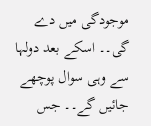موجودگی میں دے گی۔۔ اسکے بعد دولہا سے وہی سوال پوچھے جائیں گے۔۔ جس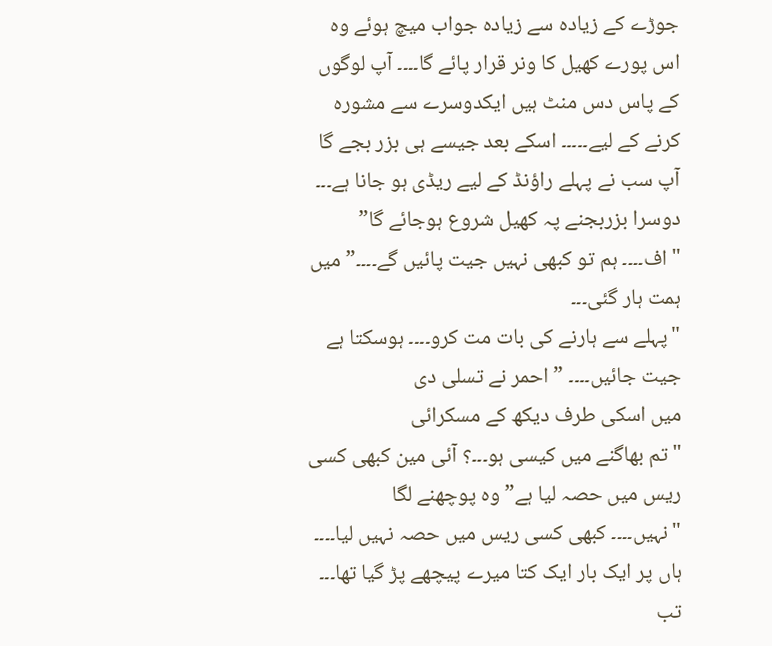جوڑے کے زیادہ سے زیادہ جواب میچ ہوئے وہ اس پورے کھیل کا ونر قرار پائے گا۔۔۔۔ آپ لوگوں کے پاس دس منٹ ہیں ایکدوسرے سے مشورہ کرنے کے لیے۔۔۔۔۔ اسکے بعد جیسے ہی بزر بجے گا آپ سب نے پہلے راؤنڈ کے لیے ریڈی ہو جانا ہے۔۔۔ دوسرا بزربجنے پہ کھیل شروع ہوجائے گا”
"اف۔۔۔۔ ہم تو کبھی نہیں جیت پائیں گے۔۔۔۔” میں ہمت ہار گئی۔۔۔
"پہلے سے ہارنے کی بات مت کرو۔۔۔۔ ہوسکتا ہے جیت جائیں۔۔۔۔ ” احمر نے تسلی دی
میں اسکی طرف دیکھ کے مسکرائی
"تم بھاگنے میں کیسی ہو۔۔۔؟ آئی مین کبھی کسی ریس میں حصہ لیا ہے” وہ پوچھنے لگا
"نہیں۔۔۔۔ کبھی کسی ریس میں حصہ نہیں لیا۔۔۔۔ ہاں پر ایک بار ایک کتا میرے پیچھے پڑ گیا تھا۔۔۔ تب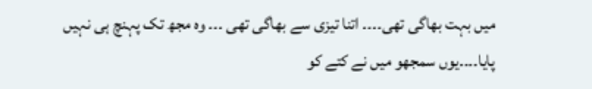میں بہت بھاگی تھی۔۔۔۔ اتنا تیزی سے بھاگی تھی ۔۔۔ وہ مجھ تک پہنچ ہی نہیں پایا۔۔۔۔یوں سمجھو میں نے کتے کو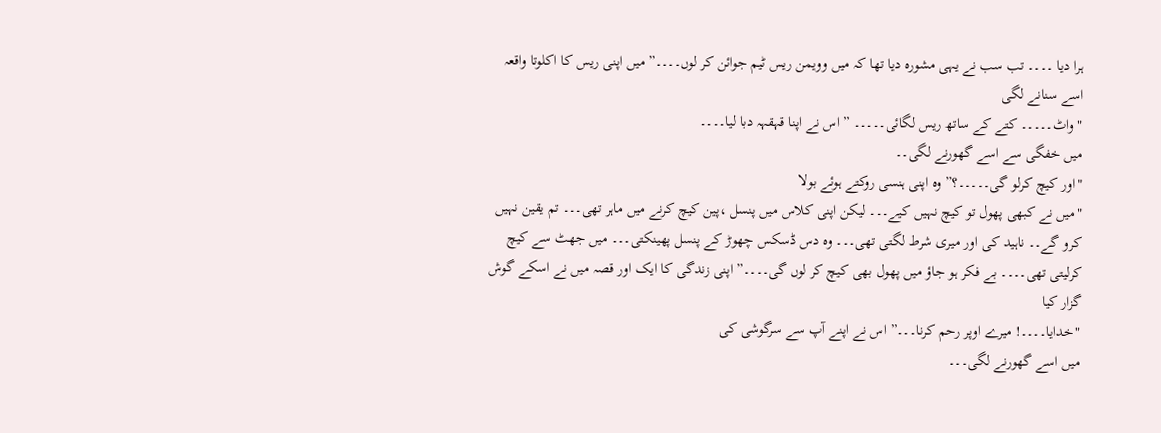ہرا دیا ۔۔۔۔ تب سب نے یہی مشورہ دیا تھا کہ میں وویمن ریس ٹیم جوائن کر لوں۔۔۔۔” میں اپنی ریس کا اکلوتا واقعہ اسے سنانے لگی
"واٹ۔۔۔۔۔ کتے کے ساتھ ریس لگائی۔۔۔۔۔ ” اس نے اپنا قہقہہ دبا لیا۔۔۔۔
میں خفگی سے اسے گھورنے لگی۔۔
"اور کیچ کرلو گی۔۔۔۔۔؟” وہ اپنی ہنسی روکتے ہوئے بولا
"میں نے کبھی پھول تو کیچ نہیں کیے۔۔۔ لیکن اپنی کلاس میں پنسل ،پین کیچ کرنے میں ماہر تھی۔۔۔ تم یقین نہیں کرو گے۔۔ ناہید کی اور میری شرط لگتی تھی۔۔۔ وہ دس ڈسکس چھوڑ کے پنسل پھینکتی۔۔۔ میں جھٹ سے کیچ کرلیتی تھی۔۔۔۔ بے فکر ہو جاؤ میں پھول بھی کیچ کر لوں گی۔۔۔۔” اپنی زندگی کا ایک اور قصہ میں نے اسکے گوش گزار کیا
"خدایا۔۔۔۔! میرے اوپر رحم کرنا۔۔۔” اس نے اپنے آپ سے سرگوشی کی
میں اسے گھورنے لگی۔۔۔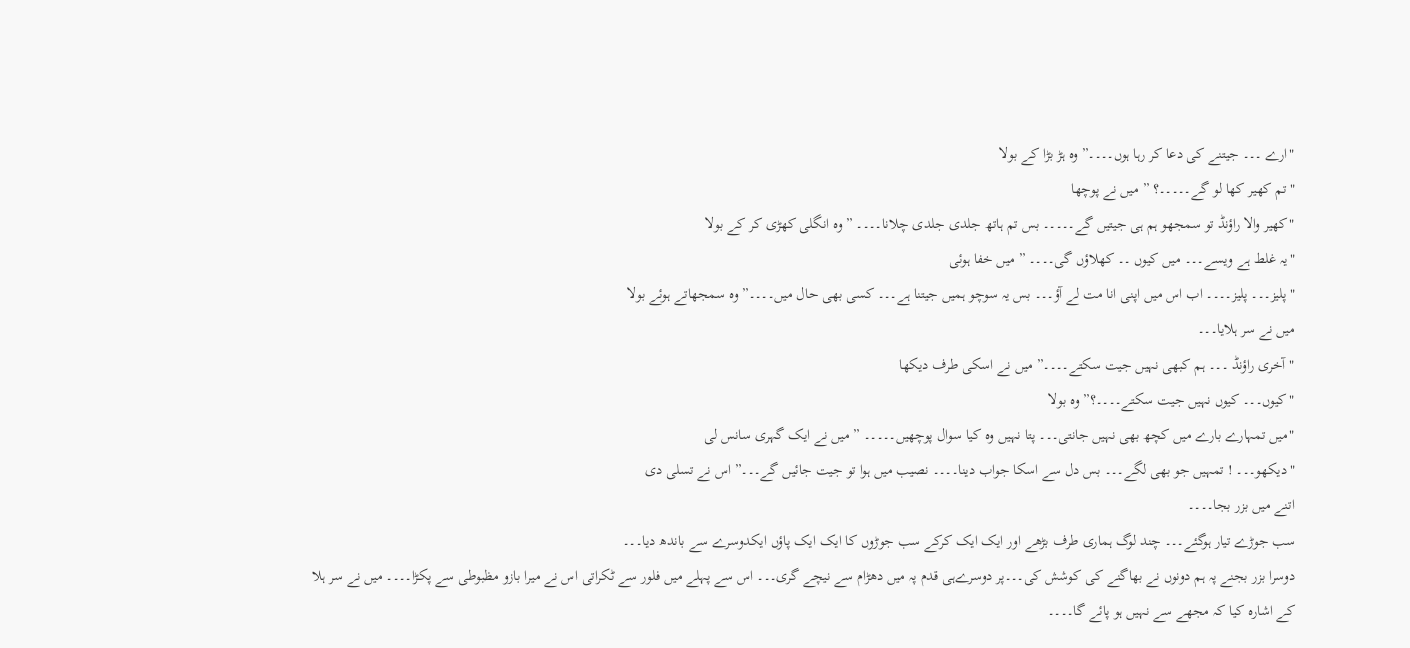"ارے ۔۔۔ جیتنے کی دعا کر رہا ہوں۔۔۔۔” وہ ہڑ بڑا کے بولا
"تم کھیر کھا لو گے۔۔۔۔۔؟ ” میں نے پوچھا
"کھیر والا راؤنڈ تو سمجھو ہم ہی جیتیں گے۔۔۔۔۔ بس تم ہاتھ جلدی جلدی چلانا۔۔۔۔ ” وہ انگلی کھڑی کر کے بولا
"یہ غلط ہے ویسے۔۔۔ میں کیوں ۔۔ کھلاؤں گی۔۔۔۔ ” میں خفا ہوئی
"پلیز۔۔۔ پلیز۔۔۔۔ اب اس میں اپنی انا مت لے آؤ۔۔۔ بس یہ سوچو ہمیں جیتنا ہے۔۔۔ کسی بھی حال میں۔۔۔۔” وہ سمجھاتے ہوئے بولا
میں نے سر ہلایا۔۔۔
"آخری راؤنڈ ۔۔۔ ہم کبھی نہیں جیت سکتے۔۔۔۔” میں نے اسکی طرف دیکھا
"کیوں۔۔۔ کیوں نہیں جیت سکتے۔۔۔۔؟” وہ بولا
"میں تمہارے بارے میں کچھ بھی نہیں جانتی۔۔۔ پتا نہیں وہ کیا سوال پوچھیں۔۔۔۔۔ ” میں نے ایک گہری سانس لی
"دیکھو۔۔۔ ! تمہیں جو بھی لگے۔۔۔ بس دل سے اسکا جواب دینا۔۔۔۔ نصیب میں ہوا تو جیت جائیں گے۔۔۔” اس نے تسلی دی
اتنے میں بزر بجا۔۔۔۔
سب جوڑے تیار ہوگئے۔۔۔ چند لوگ ہماری طرف بڑھے اور ایک ایک کرکے سب جوڑوں کا ایک ایک پاؤں ایکدوسرے سے باندھ دیا۔۔۔
دوسرا بزر بجنے پہ ہم دونوں نے بھاگنے کی کوشش کی۔۔۔پر دوسرےہی قدم پہ میں دھڑام سے نیچے گری۔۔۔ اس سے پہلے میں فلور سے ٹکراتی اس نے میرا بازو مظبوطی سے پکڑا۔۔۔۔ میں نے سر ہلا کے اشارہ کیا کہ مجھے سے نہیں ہو پائے گا۔۔۔۔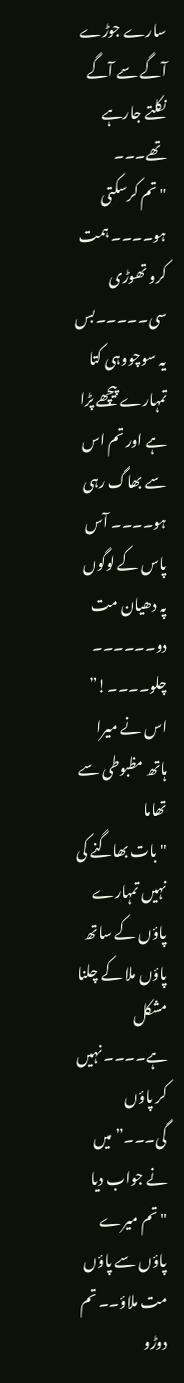سارے جوڑے آگے سے آگے نکلتے جارہے تھے۔۔۔
"تم کرسکتی ہو۔۔۔۔ ہمت کرو تھوڑی سی۔۔۔۔۔بس یہ سوچووہی کتا تمہارے پیچھے پڑا ہے اور تم اس سے بھاگ رہی ہو۔۔۔۔ آس پاس کے لوگوں پہ دھیان مت دو۔۔۔۔۔۔ چلو۔۔۔۔!” اس نے میرا ہاتھ مظبوطی سے تھاما
"بات بھاگنے کی نہیں تمہارے پاؤں کے ساتھ پاؤں ملا کے چلنا مشکل ہے۔۔۔۔ نہیں کر پاؤں گی۔۔۔” میں نے جواب دیا
"تم میرے پاؤں سے پاؤں مت ملاؤ۔۔ تم دوڑو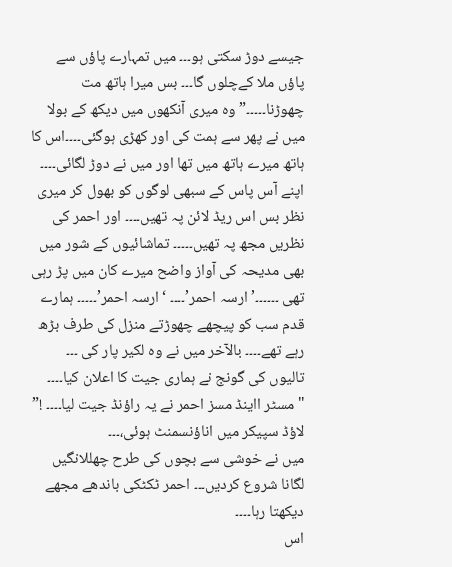جیسے دوڑ سکتی ہو۔۔۔ میں تمہارے پاؤں سے پاؤں ملا کےچلوں گا۔۔۔ بس میرا ہاتھ مت چھوڑنا۔۔۔۔۔” وہ میری آنکھوں میں دیکھ کے بولا
میں نے پھر سے ہمت کی اور کھڑی ہوگئی۔۔۔۔اس کا ہاتھ میرے ہاتھ میں تھا اور میں نے دوڑ لگائی۔۔۔۔ اپنے آس پاس کے سبھی لوگوں کو بھول کر میری نظر بس اس ریڈ لائن پہ تھیں۔۔۔۔ اور احمر کی نظریں مجھ پہ تھیں۔۔۔۔۔ تماشائیوں کے شور میں بھی مدیحہ کی آواز واضح میرے کان میں پڑ رہی تھی ۔۔۔۔۔۔’ ارسہ احمر’۔۔۔۔ ‘ارسہ احمر’۔۔۔۔۔ ہمارے قدم سب کو پیچھے چھوڑتے منزل کی طرف بڑھ رہے تھے۔۔۔۔ بالآخر میں نے وہ لکیر پار کی ۔۔۔ تالیوں کی گونج نے ہماری جیت کا اعلان کیا۔۔۔۔
"مسٹر ااینڈ مسز احمر نے یہ راؤنڈ جیت لیا۔۔۔۔ !” لاؤڈ سپیکر میں اناؤنسمنٹ ہوئی،۔۔۔
میں نے خوشی سے بچوں کی طرح چھللانگیں لگانا شروع کردیں۔۔۔ احمر ٹکٹکی باندھے مجھے دیکھتا رہا۔۔۔۔
اس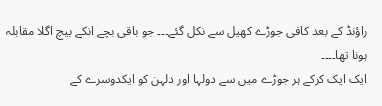راؤنڈ کے بعد کافی جوڑے کھیل سے نکل گئے۔۔۔ جو باقی بچے انکے بیچ اگلا مقابلہ ہونا تھا۔۔۔۔
ایک ایک کرکے ہر جوڑے میں سے دولہا اور دلہن کو ایکدوسرے کے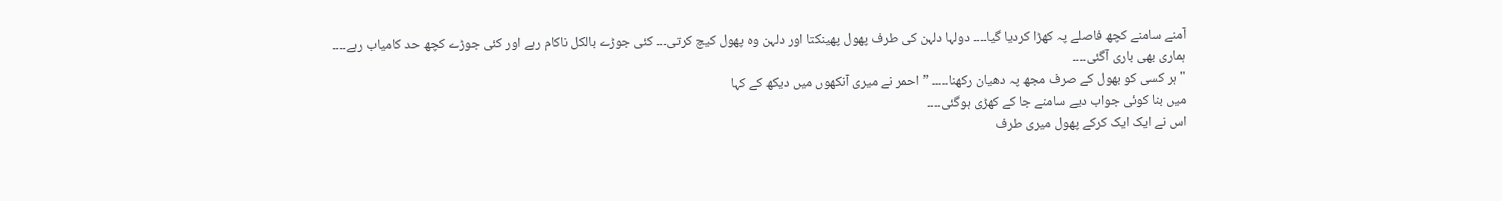آمنے سامنے کچھ فاصلے پہ کھڑا کردیا گیا۔۔۔۔ دولہا دلہن کی طرف پھول پھینکتا اور دلہن وہ پھول کیچ کرتی۔۔۔ کئی جوڑے بالکل ناکام رہے اور کئی جوڑے کچھ حد کامیاب رہے۔۔۔۔
ہماری بھی باری آگئی۔۔۔۔
"ہر کسی کو بھول کے صرف مجھ پہ دھیان رکھنا۔۔۔۔۔ ” احمر نے میری آنکھوں میں دیکھ کے کہا
میں بنا کوئی جواب دیے سامنے جا کے کھڑی ہوگئی۔۔۔۔
اس نے ایک ایک کرکے پھول میری طرف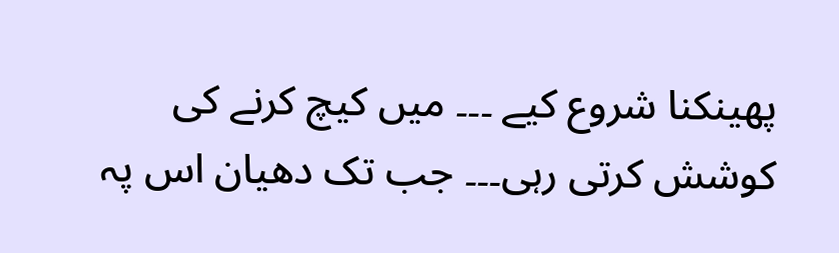پھینکنا شروع کیے ۔۔۔ میں کیچ کرنے کی کوشش کرتی رہی۔۔۔ جب تک دھیان اس پہ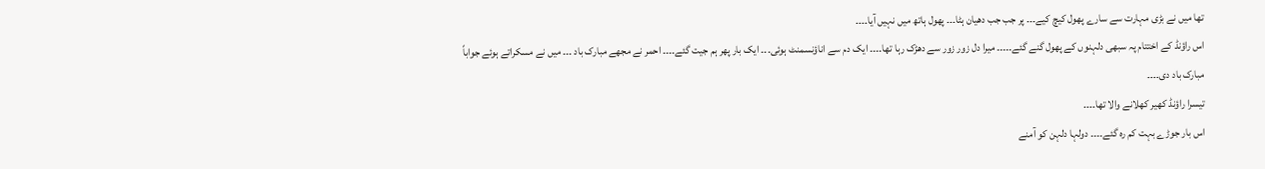تھا میں نے بڑی مہارت سے سارے پھول کیچ کیے۔۔۔ پر جب جب دھیان ہٹا۔۔۔ پھول ہاتھ میں نہیں آیا۔۔۔۔
اس راؤنڈ کے اختتام پہ سبھی دلہنوں کے پھول گنے گئے۔۔۔۔۔ میرا دل زور زور سے دھڑک رہا تھا۔۔۔۔ ایک دم سے اناؤنسمنٹ ہوئی۔۔۔ ایک بار پھر ہم جیت گئے۔۔۔۔ احمر نے مجھے مبارک باد ۔۔۔ میں نے مسکراتے ہوئے جواباً مبارک باد دی۔۔۔۔
تیسرا راؤنڈ کھیر کھلانے والا تھا۔۔۔۔
اس بار جوڑے بہت کم رہ گئے۔۔۔۔ دولہا دلہن کو آمنے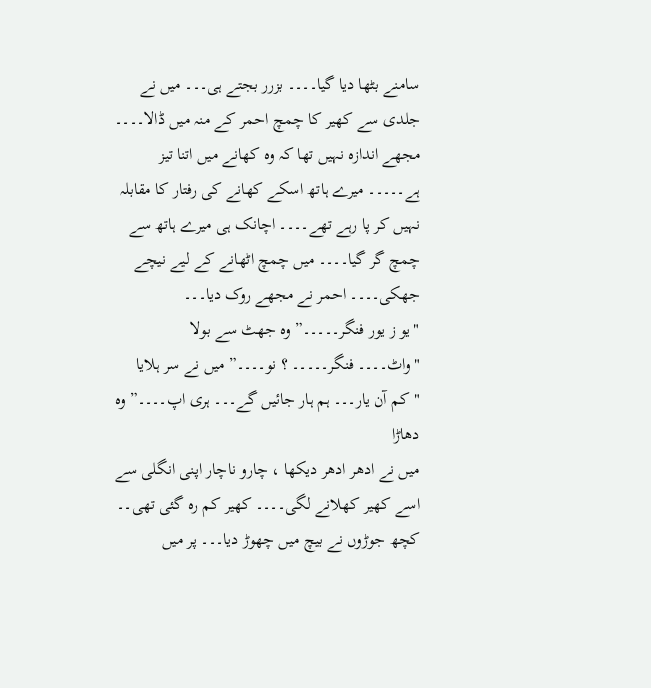سامنے بٹھا دیا گیا۔۔۔۔ بزرر بجتے ہی۔۔۔ میں نے جلدی سے کھیر کا چمچ احمر کے منہ میں ڈالا۔۔۔۔ مجھے اندازہ نہیں تھا کہ وہ کھانے میں اتنا تیز ہے۔۔۔۔۔ میرے ہاتھ اسکے کھانے کی رفتار کا مقابلہ نہیں کر پا رہے تھے۔۔۔۔ اچانک ہی میرے ہاتھ سے چمچ گر گیا۔۔۔۔ میں چمچ اٹھانے کے لیے نیچے جھکی۔۔۔۔ احمر نے مجھے روک دیا۔۔۔
"یو ز یور فنگر۔۔۔۔۔” وہ جھٹ سے بولا
"واٹ۔۔۔۔ فنگر۔۔۔۔۔ ؟ نو۔۔۔۔” میں نے سر ہلایا
"کم آن یار۔۔۔ ہم ہار جائیں گے۔۔۔ ہری اپ۔۔۔۔” وہ دھاڑا
میں نے ادھر ادھر دیکھا ، چارو ناچار اپنی انگلی سے اسے کھیر کھلانے لگی۔۔۔۔ کھیر کم رہ گئی تھی۔۔
کچھ جوڑوں نے بیچ میں چھوڑ دیا۔۔۔ پر میں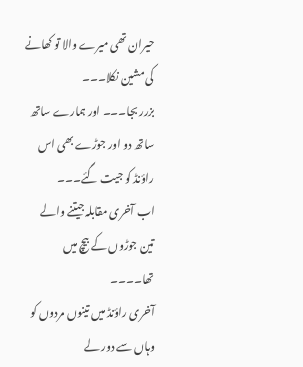حیران تھی میرے والا تو کھانے کی مشین نکلا۔۔۔
بزرر بجا۔۔۔ اور ہمارے ساتھ ساتھ دو اور جوڑے بھی اس راؤنڈ کو جیت گئے۔۔۔
اب آخری مقابلہ جیتنے والے تین جوڑوں کے بیچ میں تھا۔۔۔۔
آخری راؤنڈ میں تینوں مردوں کو وہاں سے دور لے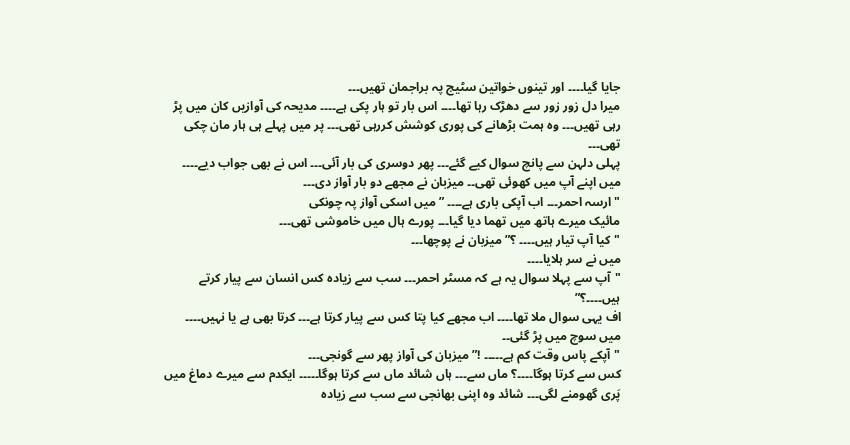جایا گیا۔۔۔۔ اور تینوں خواتین سٹیج پہ براجمان تھیں۔۔۔
میرا دل زور زور سے دھڑک رہا تھا۔۔۔۔ اس بار تو ہار پکی ہے۔۔۔۔ مدیحہ کی آوازیں کان میں پڑ رہی تھیں۔۔۔ وہ ہمت بڑھانے کی پوری کوشش کررہی تھی۔۔۔ پر میں پہلے ہی ہار مان چکی تھی۔۔۔
پہلی دلہن سے پانچ سوال کیے گئے۔۔۔ پھر دوسری کی بار آئی۔۔۔ اس نے بھی جواب دیے۔۔۔۔ میں اپنے آپ میں کھوئی تھی۔۔ میزبان نے مجھے دو بار آواز دی۔۔۔
"ارسہ احمر۔۔۔ اب آپکی باری ہے۔۔۔۔ ” میں اسکی آواز پہ چونکی
مائیک میرے ہاتھ میں تھما دیا گیا۔۔۔ پورے ہال میں خاموشی تھی۔۔۔
"کیا آپ تیار ہیں۔۔۔۔ ؟” میزبان نے پوچھا۔۔۔
میں نے سر ہلایا۔۔۔۔
"آپ سے پہلا سوال یہ ہے کہ مسٹر احمر۔۔۔ سب سے زیادہ کس انسان سے پیار کرتے ہیں۔۔۔۔؟”
اف یہی سوال ملا تھا۔۔۔۔ اب مجھے کیا پتا کس سے پیار کرتا ہے۔۔۔ کرتا بھی ہے یا نہیں۔۔۔۔ میں سوچ میں پڑ گئی۔۔
"آپکے پاس وقت کم ہے۔۔۔۔۔ !” میزبان کی آواز پھر سے گونجی۔۔۔
کس سے کرتا ہوگا۔۔۔۔؟ ماں سے۔۔۔ ہاں شائد ماں سے کرتا ہوگا۔۔۔۔۔ ایکدم سے میرے دماغ میں پَری گھومنے لگی۔۔۔ شائد وہ اپنی بھانجی سے سب سے زیادہ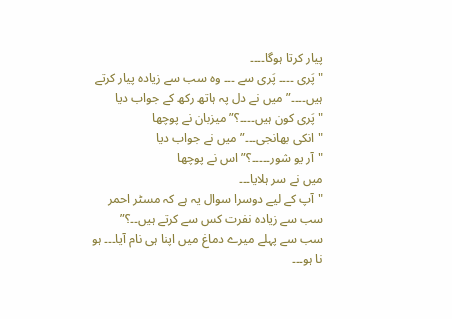پیار کرتا ہوگا۔۔۔۔
"پَری ۔۔۔۔ پَری سے ۔۔۔ وہ سب سے زیادہ پیار کرتے ہیں۔۔۔۔” میں نے دل پہ ہاتھ رکھ کے جواب دیا
"پَری کون ہیں۔۔۔۔؟” میزبان نے پوچھا
"انکی بھانجی۔۔۔” میں نے جواب دیا
"آر یو شور۔۔۔۔۔؟” اس نے پوچھا
میں نے سر ہلایا۔۔۔
"آپ کے لیے دوسرا سوال یہ ہے کہ مسٹر احمر سب سے زیادہ نفرت کس سے کرتے ہیں۔۔؟”
سب سے پہلے میرے دماغ میں اپنا ہی نام آیا۔۔۔ ہو نا ہو۔۔۔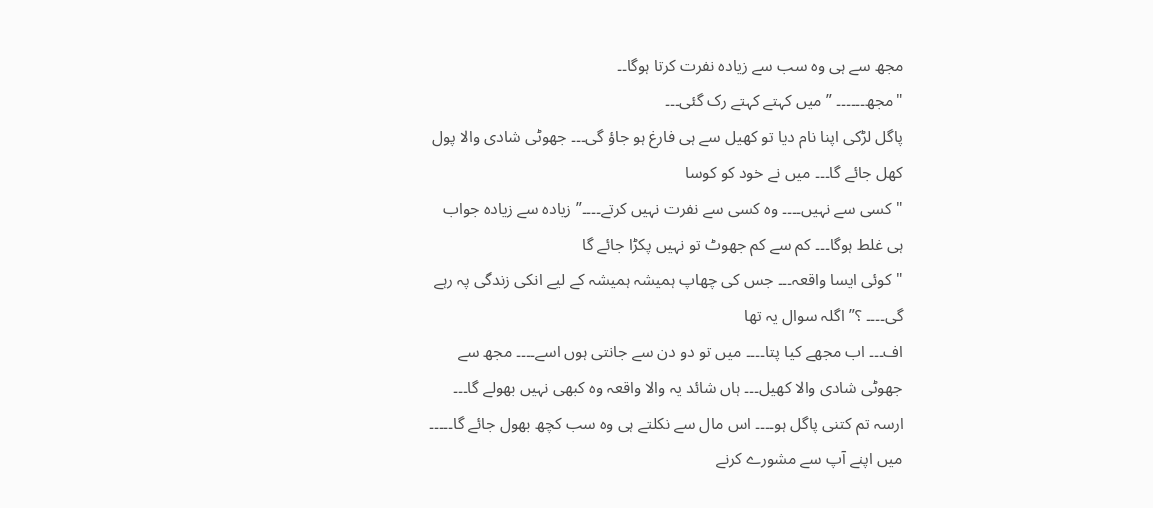مجھ سے ہی وہ سب سے زیادہ نفرت کرتا ہوگا۔۔
"مجھ۔۔۔۔۔۔ ” میں کہتے کہتے رک گئی۔۔۔
پاگل لڑکی اپنا نام دیا تو کھیل سے ہی فارغ ہو جاؤ گی۔۔۔ جھوٹی شادی والا پول کھل جائے گا۔۔۔ میں نے خود کو کوسا
"کسی سے نہیں۔۔۔۔ وہ کسی سے نفرت نہیں کرتے۔۔۔۔” زیادہ سے زیادہ جواب ہی غلط ہوگا۔۔۔ کم سے کم جھوٹ تو نہیں پکڑا جائے گا
"کوئی ایسا واقعہ۔۔۔ جس کی چھاپ ہمیشہ ہمیشہ کے لیے انکی زندگی پہ رہے گی۔۔۔۔ ؟” اگلہ سوال یہ تھا
اف۔۔۔ اب مجھے کیا پتا۔۔۔۔ میں تو دو دن سے جانتی ہوں اسے۔۔۔۔ مجھ سے جھوٹی شادی والا کھیل۔۔۔ ہاں شائد یہ والا واقعہ وہ کبھی نہیں بھولے گا۔۔۔ ارسہ تم کتنی پاگل ہو۔۔۔۔ اس مال سے نکلتے ہی وہ سب کچھ بھول جائے گا۔۔۔۔۔ میں اپنے آپ سے مشورے کرنے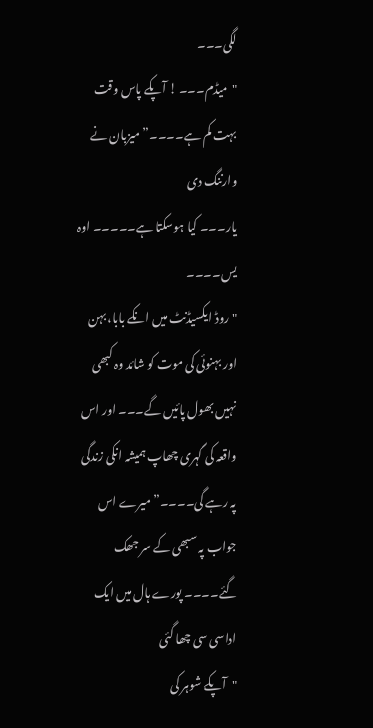لگی۔۔۔
"میڈم۔۔۔ ! آپکے پاس وقت بہت کم ہے۔۔۔۔” میزبان نے وارننگ دی
یار۔۔۔ کیا ہوسکتا ہے۔۔۔۔۔ اوہ یس۔۔۔۔
"روڈ ایکسیڈنٹ میں انکے بابا، بہن اور بہنوئی کی موت کو شائد وہ کبھی نہیں بھول پائیں گے۔۔۔ اور اس واقعہ کی گہری چھاپ ہمیشہ انکی زندگی پہ رہے گی۔۔۔۔” میرے اس جواب پہ سبھی کے سر جھک گئے۔۔۔۔ پورے ہال میں ایک اداسی سی چھا گئی
"آپکے شوہر کی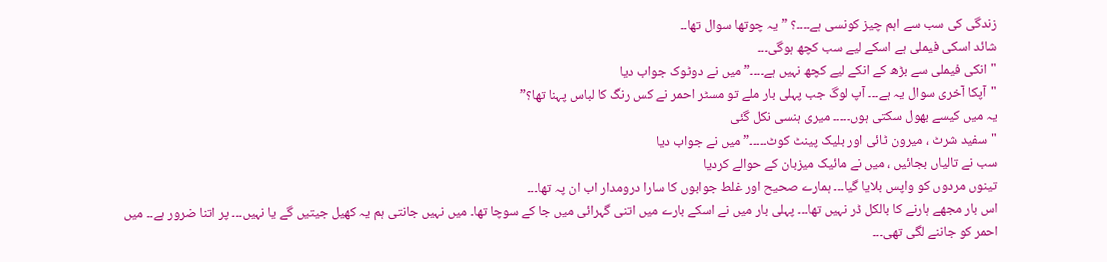زندگی کی سب سے اہم چیز کونسی ہے۔۔۔۔؟ ” یہ چوتھا سوال تھا۔۔
شائد اسکی فیملی ہے اسکے لیے سب کچھ ہوگی۔۔۔
"انکی فیملی سے بڑھ کے انکے لیے کچھ نہیں ہے۔۔۔۔” میں نے دوٹوک جواب دیا
"آپکا آخری سوال یہ ہے۔۔۔ آپ لوگ جب پہلی بار ملے تو مسٹر احمر نے کس رنگ کا لباس پہنا تھا؟”
یہ میں کیسے بھول سکتی ہوں۔۔۔۔۔ میری ہنسی نکل گئی
"سفید شرٹ ، میرون ٹائی اور بلیک پینٹ کوٹ۔۔۔۔۔” میں نے جواب دیا
سب نے تالیاں بجائیں ، میں نے مائیک میزبان کے حوالے کردیا
تینوں مردوں کو واپس بلایا گیا۔۔۔ ہمارے صحیح اور غلط جوابوں کا سارا درومدار اب ان پہ تھا۔۔۔
اس بار مجھے ہارنے کا بالکل ڈر نہیں تھا۔۔۔ پہلی بار میں نے اسکے بارے میں اتنی گہرائی میں جا کے سوچا تھا۔ میں نہیں جانتی ہم یہ کھیل جیتیں گے یا نہیں۔۔۔ پر اتنا ضرور ہے۔۔ میں احمر کو جاننے لگی تھی۔۔۔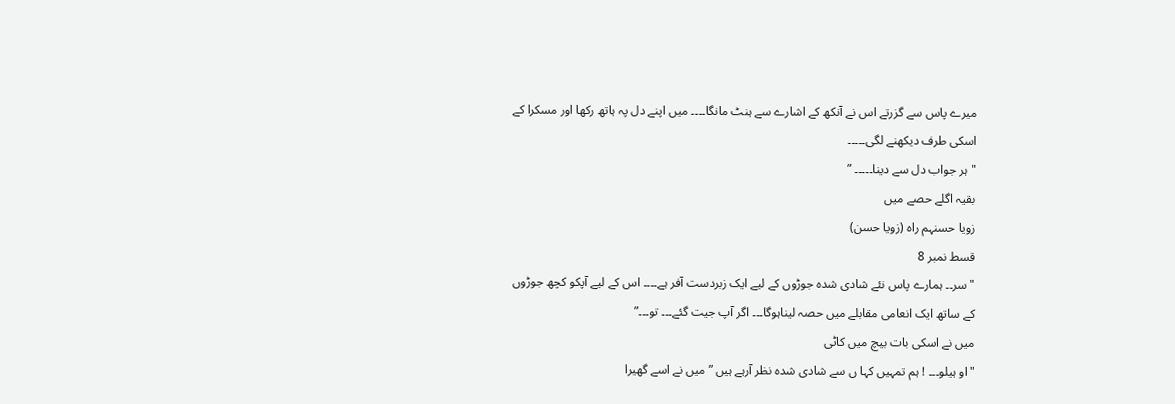میرے پاس سے گزرتے اس نے آنکھ کے اشارے سے ہنٹ مانگا۔۔۔۔ میں اپنے دل پہ ہاتھ رکھا اور مسکرا کے اسکی طرف دیکھنے لگی۔۔۔۔۔
"ہر جواب دل سے دینا۔۔۔۔۔ ”
بقیہ اگلے حصے میں
زویا حسنہم راہ (زویا حسن)
قسط نمبر 8
"سر۔۔ ہمارے پاس نئے شادی شدہ جوڑوں کے لیے ایک زبردست آفر ہے۔۔۔۔ اس کے لیے آپکو کچھ جوڑوں کے ساتھ ایک انعامی مقابلے میں حصہ لیناہوگا۔۔۔ اگر آپ جیت گئے۔۔۔ تو۔۔۔”
میں نے اسکی بات بیچ میں کاٹی
"او ہیلو۔۔۔ ! ہم تمہیں کہا ں سے شادی شدہ نظر آرہے ہیں ” میں نے اسے گھیرا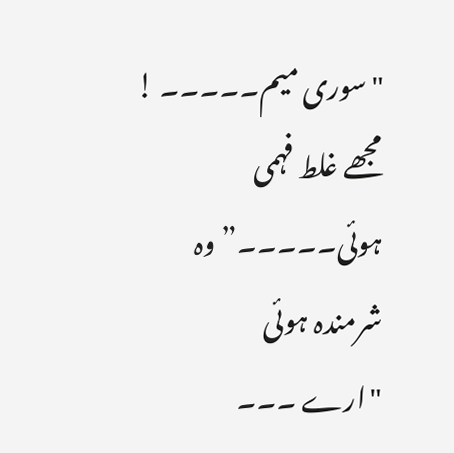"سوری میم۔۔۔۔۔ ! مجھے غلط فہمی ہوئی۔۔۔۔۔” وہ شرمندہ ہوئی
"ارے ۔۔۔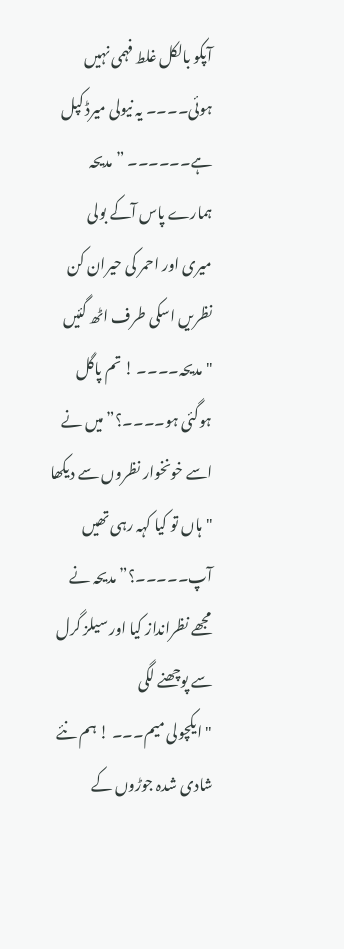آپکو بالکل غلط فہمی نہیں ہوئی۔۔۔۔ یہ نیولی میرڈ کپل ہے۔۔۔۔۔۔ ” مدیحہ ہمارے پاس آکے بولی
میری اور احمر کی حیران کن نظریں اسکی طرف اٹھ گئیں
"مدیحہ۔۔۔۔ ! تم پاگل ہوگئی ہو۔۔۔۔؟” میں نے اسے خونخوار نظروں سے دیکھا
"ہاں تو کیا کہہ رہی تھیں آپ۔۔۔۔۔؟” مدیحہ نے مجھے نظرانداز کیا اور سیلز گرل سے پوچھنے لگی
"ایکچولی میم۔۔۔ ! ہم نئے شادی شدہ جوڑوں کے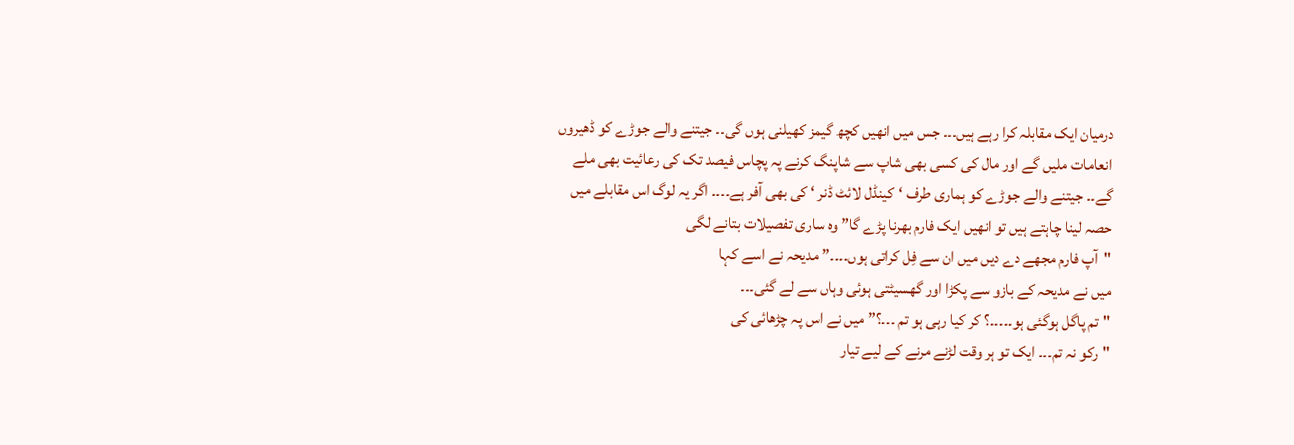درمیان ایک مقابلہ کرا رہے ہیں۔۔۔ جس میں انھیں کچھ گیمز کھیلنی ہوں گی۔۔ جیتنے والے جوڑے کو ڈھیروں انعامات ملیں گے اور مال کی کسی بھی شاپ سے شاپنگ کرنے پہ پچاس فیصد تک کی رعائیت بھی ملے گے۔۔ جیتنے والے جوڑے کو ہماری طرف ‘کینڈل لائٹ ڈنر ‘ کی بھی آفر ہے۔۔۔۔ اگر یہ لوگ اس مقابلے میں حصہ لینا چاہتے ہیں تو انھیں ایک فارم بھرنا پڑے گا” وہ ساری تفصیلات بتانے لگی
"آپ فارم مجھے دے دیں میں ان سے فِل کراتی ہوں۔۔۔۔” مدیحہ نے اسے کہا
میں نے مدیحہ کے بازو سے پکڑا اور گھسیٹتی ہوئی وہاں سے لے گئی۔۔۔
"تم پاگل ہوگئی ہو۔۔۔۔۔؟ کر کیا رہی ہو تم ۔۔۔؟” میں نے اس پہ چڑھائی کی
"رکو نہ تم۔۔۔ ایک تو ہر وقت لڑنے مرنے کے لیے تیار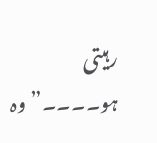رہیتی ہو۔۔۔۔” وہ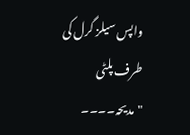واپس سیلز گرل کی طرف پلٹی
"مدیحہ۔۔۔۔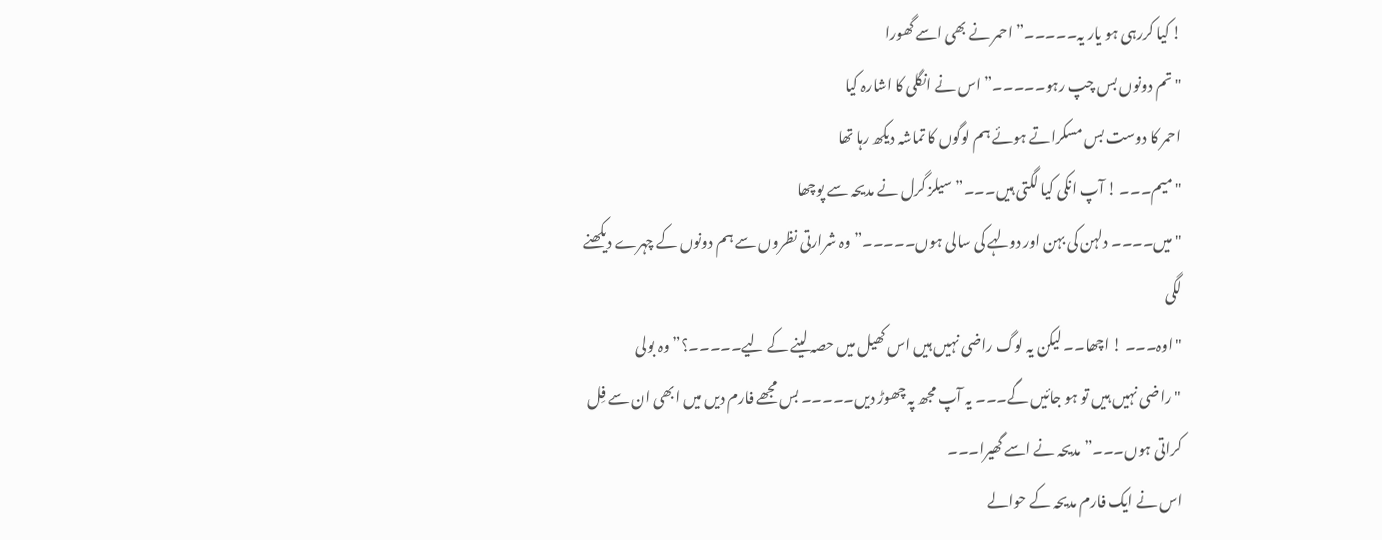! کیا کررہی ہو یار یہ۔۔۔۔۔” احمر نے بھی اسے گھورا
"تم دونوں بس چپ رہو۔۔۔۔۔” اس نے انگلی کا اشارہ کیا
احمر کا دوست بس مسکراتے ہوئے ہم لوگوں کا تماشہ دیکھ رہا تھا
"میم۔۔۔ ! آپ انکی کیا لگتی ہیں۔۔۔” سیلز گرل نے مدیحہ سے پوچھا
"میں۔۔۔۔ دلہن کی بہن اور دولہے کی سالی ہوں۔۔۔۔۔” وہ شرارتی نظروں سے ہم دونوں کے چہرے دیکھنے لگی
"اوہ۔۔۔ ! اچھا۔۔ لیکن یہ لوگ راضی نہیں ہیں اس کھیل میں حصہ لینے کے لیے۔۔۔۔۔؟” وہ بولی
"راضی نہیں ہیں تو ہو جائیں گے۔۔۔ یہ آپ مجھ پہ چھوڑ دیں۔۔۔۔۔ بس مجھے فارم دیں میں ابھی ان سے فِل کراتی ہوں۔۔۔” مدیحہ نے اسے گھیرا۔۔۔
اس نے ایک فارم مدیحہ کے حوالے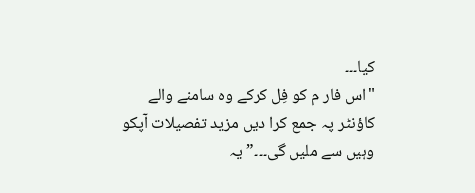کیا۔۔۔
"اس فار م کو فِل کرکے وہ سامنے والے کاؤنٹر پہ جمع کرا دیں مزید تفصیلات آپکو وہیں سے ملیں گی۔۔۔” یہ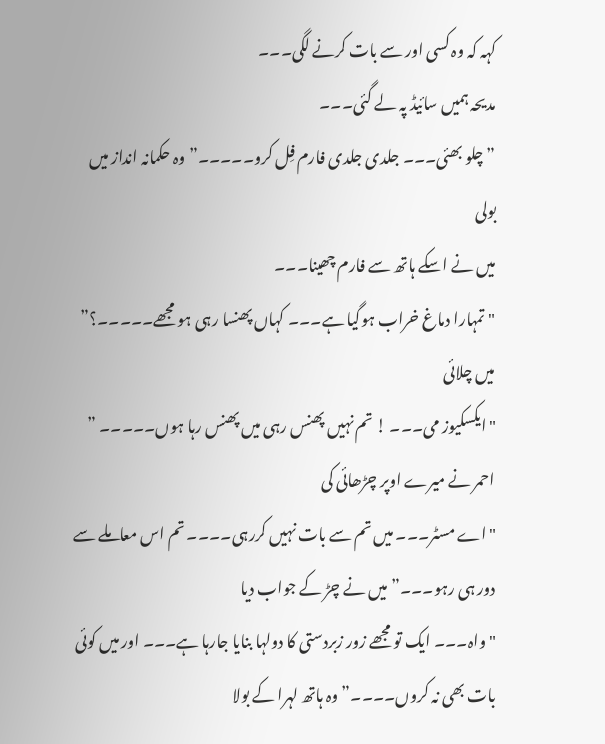کہہ کہ وہ کسی اور سے بات کرنے لگی۔۔۔
مدیحہ ہمیں سائیڈ پہ لے گئی۔۔۔
” چلو بھئی۔۔۔ جلدی جلدی فارم فِل کرو۔۔۔۔۔” وہ حکمانہ انداز میں بولی
میں نے اسکے ہاتھ سے فارم چھینا۔۔۔
"تمہارا دماغ خراب ہوگیا ہے۔۔۔ کہاں پھنسا رہی ہو مجھے۔۔۔۔۔؟” میں چلائی
"ایکسکیوز می۔۔۔ ! تم نہیں پھنس رہی میں پھنس رہا ہوں۔۔۔۔۔ ” احمر نے میرے اوپر چڑھائی کی
"اے مسٹر۔۔۔ میں تم سے بات نہیں کررہی۔۔۔۔ تم اس معاملے سے دور ہی رہو۔۔۔” میں نے چڑ کے جواب دیا
"واہ۔۔۔ ایک تو مجھے زور زبردستی کا دولہا بنایا جارہا ہے۔۔۔ اور میں کوئی بات بھی نہ کروں۔۔۔۔” وہ ہاتھ لہرا کے بولا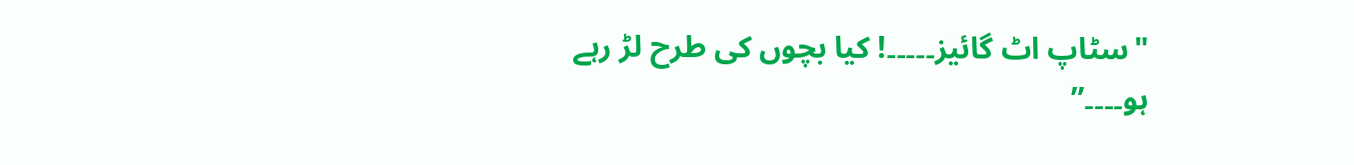"سٹاپ اٹ گائیز۔۔۔۔۔! کیا بچوں کی طرح لڑ رہے ہو۔۔۔۔”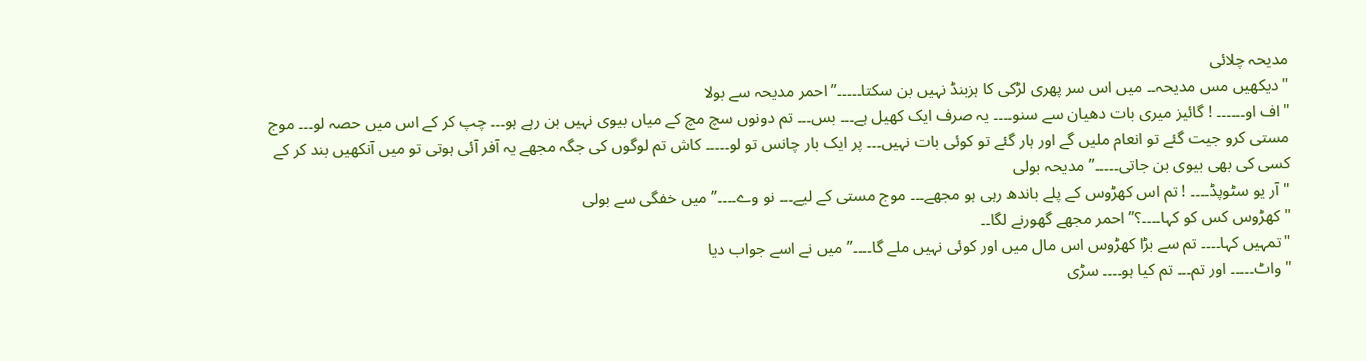مدیحہ چلائی
"دیکھیں مس مدیحہ۔۔ میں اس سر پھری لڑکی کا ہزبنڈ نہیں بن سکتا۔۔۔۔۔” احمر مدیحہ سے بولا
"اف او۔۔۔۔۔۔ ! گائیز میری بات دھیان سے سنو۔۔۔۔ یہ صرف ایک کھیل ہے۔۔۔ بس۔۔۔ تم دونوں سچ مچ کے میاں بیوی نہیں بن رہے ہو۔۔۔ چپ کر کے اس میں حصہ لو۔۔۔ موج مستی کرو جیت گئے تو انعام ملیں گے اور ہار گئے تو کوئی بات نہیں۔۔۔ پر ایک بار چانس تو لو۔۔۔۔۔ کاش تم لوگوں کی جگہ مجھے یہ آفر آئی ہوتی تو میں آنکھیں بند کر کے کسی کی بھی بیوی بن جاتی۔۔۔۔۔” مدیحہ بولی
"آر یو سٹوپڈ۔۔۔۔ ! تم اس کھڑوس کے پلے باندھ رہی ہو مجھے۔۔۔ موج مستی کے لیے۔۔۔ نو وے۔۔۔۔” میں خفگی سے بولی
"کھڑوس کس کو کہا۔۔۔۔؟” احمر مجھے گھورنے لگا۔۔
"تمہیں کہا۔۔۔۔ تم سے بڑا کھڑوس اس مال میں اور کوئی نہیں ملے گا۔۔۔۔” میں نے اسے جواب دیا
"واٹ۔۔۔۔۔ اور تم۔۔۔ تم کیا ہو۔۔۔۔ سڑی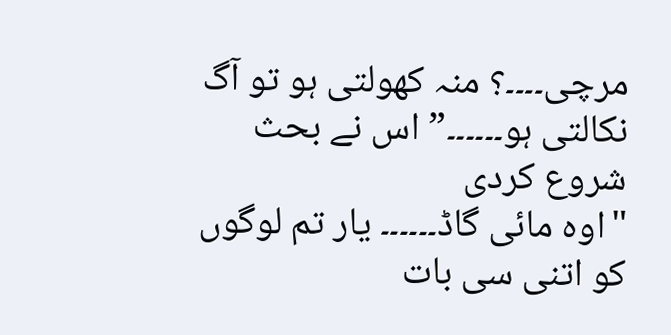مرچی۔۔۔۔؟ منہ کھولتی ہو تو آگ نکالتی ہو۔۔۔۔۔۔” اس نے بحث شروع کردی
"اوہ مائی گاڈ۔۔۔۔۔۔ یار تم لوگوں کو اتنی سی بات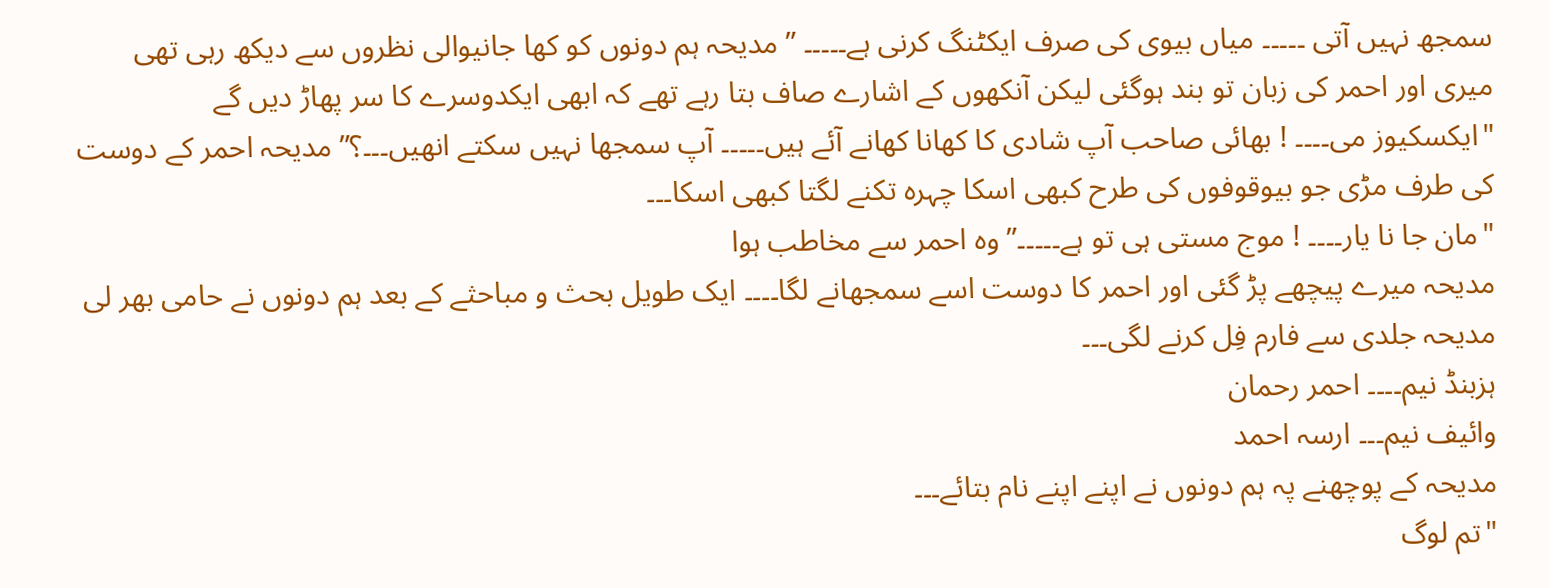سمجھ نہیں آتی ۔۔۔۔۔ میاں بیوی کی صرف ایکٹنگ کرنی ہے۔۔۔۔۔ ” مدیحہ ہم دونوں کو کھا جانیوالی نظروں سے دیکھ رہی تھی
میری اور احمر کی زبان تو بند ہوگئی لیکن آنکھوں کے اشارے صاف بتا رہے تھے کہ ابھی ایکدوسرے کا سر پھاڑ دیں گے
"ایکسکیوز می۔۔۔۔ ! بھائی صاحب آپ شادی کا کھانا کھانے آئے ہیں۔۔۔۔۔ آپ سمجھا نہیں سکتے انھیں۔۔۔؟” مدیحہ احمر کے دوست کی طرف مڑی جو بیوقوفوں کی طرح کبھی اسکا چہرہ تکنے لگتا کبھی اسکا۔۔۔
"مان جا نا یار۔۔۔۔ ! موج مستی ہی تو ہے۔۔۔۔۔” وہ احمر سے مخاطب ہوا
مدیحہ میرے پیچھے پڑ گئی اور احمر کا دوست اسے سمجھانے لگا۔۔۔۔ ایک طویل بحث و مباحثے کے بعد ہم دونوں نے حامی بھر لی
مدیحہ جلدی سے فارم فِل کرنے لگی۔۔۔
ہزبنڈ نیم۔۔۔۔ احمر رحمان
وائیف نیم۔۔۔ ارسہ احمد
مدیحہ کے پوچھنے پہ ہم دونوں نے اپنے اپنے نام بتائے۔۔۔
"تم لوگ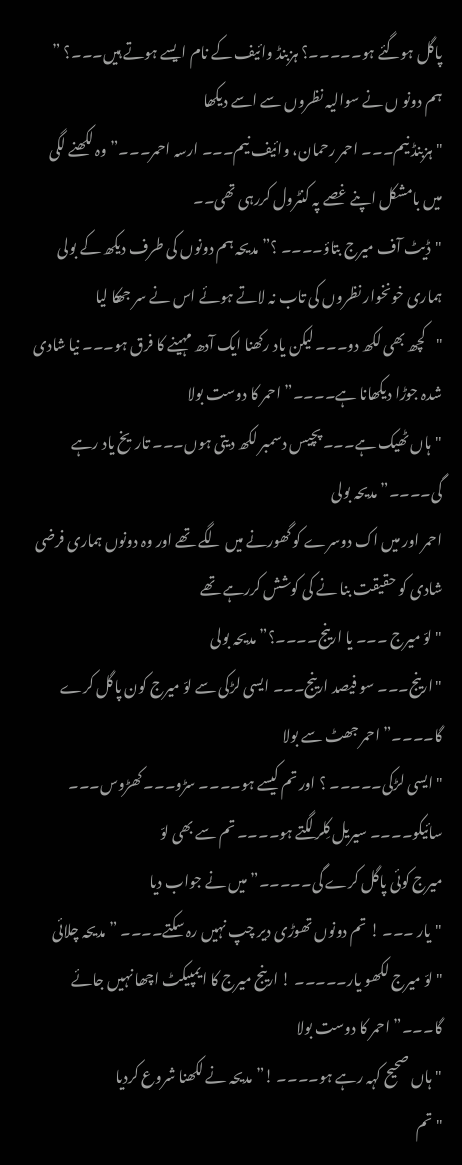پاگل ہوگئے ہو۔۔۔۔۔؟ ہزبنڈ وائیف کے نام ایسے ہوتے ہیں۔۔۔؟ ”
ہم دونو ں نے سوالیہ نظروں سے اسے دیکھا
"ہزبنڈ نیم۔۔۔ احمر رحمان، وائیف نیم۔۔۔ ارسہ احمر۔۔۔” وہ لکھنے لگی
میں بامشکل اپنے غصے پہ کنٹرول کررہی تھی۔۔
"ڈیٹ آف میرج بتاؤ۔۔۔۔ ؟” مدیحہ ہم دونوں کی طرف دیکھ کے بولی
ہماری خونخوار نظروں کی تاب نہ لاتے ہوئے اس نے سر جھکا لیا
"کچھ بھی لکھ دو۔۔۔ لیکن یاد رکھنا ایک آدھ مہینے کا فرق ہو۔۔۔ نیا شادی شدہ جوڑا دیکھانا ہے۔۔۔۔” احمر کا دوست بولا
"ہاں ٹھیک ہے۔۔۔ پچیس دسمبر لکھ دیتی ہوں۔۔۔ تاریخ یاد رہے گی۔۔۔۔” مدیحہ بولی
احمر اور میں اک دوسرے کو گھورنے میں لگے تھے اور وہ دونوں ہماری فرضی شادی کو حقیقت بنا نے کی کوشش کررہے تھے
"لوّ میرج ۔۔۔ یا ارینج۔۔۔۔؟” مدیحہ بولی
"ارینج۔۔۔ سو فیصد ارینج۔۔۔ ایسی لڑکی سے لوّ میرج کون پاگل کرے گا۔۔۔۔” احمر جھٹ سے بولا
"ایسی لڑکی۔۔۔۔۔ ؟ اور تم کیسے ہو۔۔۔۔ سڑو۔۔۔ کھڑوس۔۔۔ سائیکو۔۔۔۔ سیریل کِلر لگتے ہو۔۔۔۔ تم سے بھی لوّ
میرج کوئی پاگل کرے گی۔۔۔۔۔” میں نے جواب دیا
"یار ۔۔۔ ! تم دونوں تھوڑی دیر چپ نہیں رہ سکتے۔۔۔۔ ” مدیحہ چلائی
"لوّ میرج لکھو یار۔۔۔۔۔ ! ارینج میرج کا ایمپیکٹ اچھا نہیں جائے گا۔۔۔” احمر کا دوست بولا
"ہاں صحیح کہہ رہے ہو۔۔۔۔ !” مدیحہ نے لکھنا شروع کردیا
"تم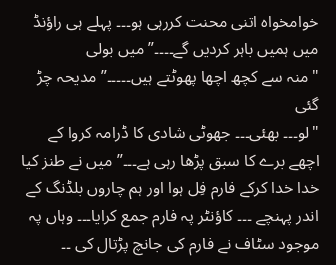خوامخواہ اتنی محنت کررہی ہو۔۔۔ پہلے ہی راؤنڈ میں ہمیں باہر کردیں گے۔۔۔۔” میں بولی
"منہ سے کچھ اچھا پھوٹتے ہیں۔۔۔۔۔” مدیحہ چڑ گئی
"لو۔۔۔ بھئی۔۔۔ جھوٹی شادی کا ڈرامہ کروا کے اچھے برے کا سبق پڑھا رہی ہے۔۔۔” میں نے طنز کیا
خدا خدا کرکے فارم فِل ہوا اور ہم چاروں بلڈنگ کے اندر پہنچے ۔۔۔ کاؤنٹر پہ فارم جمع کرایا۔۔۔ وہاں پہ موجود سٹاف نے فارم کی جانچ پڑتال کی ۔۔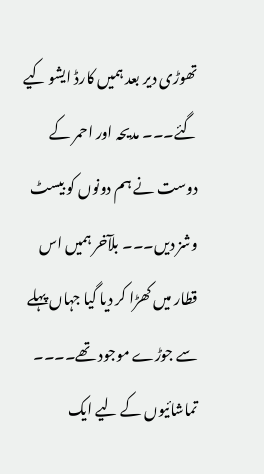تھوڑی دیر بعد ہمیں کارڈ ایشو کیے گئے۔۔۔ مدیحہ اور احمر کے دوست نے ہم دونوں کو بیسٹ وشز دیں۔۔۔ بلآخر ہمیں اس قطار میں کھڑا کر دیا گیا جہاں پہلے سے جوڑے موجود تھے۔۔۔۔ تماشائیوں کے لیے ایک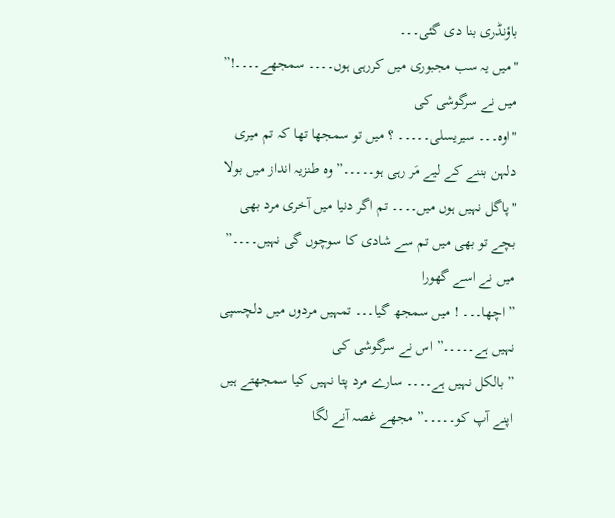باؤنڈری بنا دی گئی۔۔۔
"میں یہ سب مجبوری میں کررہی ہوں۔۔۔۔ سمجھے۔۔۔۔!” میں نے سرگوشی کی
"اوہ۔۔۔ سیریسلی۔۔۔۔۔ ؟ میں تو سمجھا تھا کہ تم میری دلہن بننے کے لیے مَر رہی ہو۔۔۔۔۔” وہ طنزیہ انداز میں بولا
"پاگل نہیں ہوں میں۔۔۔۔ تم اگر دنیا میں آخری مرد بھی بچے تو بھی میں تم سے شادی کا سوچوں گی نہیں۔۔۔۔” میں نے اسے گھورا
” اچھا۔۔۔ ! میں سمجھ گیا۔۔۔ تمہیں مردوں میں دلچسپی نہیں ہے۔۔۔۔۔” اس نے سرگوشی کی
” بالکل نہیں ہے۔۔۔۔ سارے مرد پتا نہیں کیا سمجھتے ہیں اپنے آپ کو۔۔۔۔۔” مجھے غصہ آنے لگا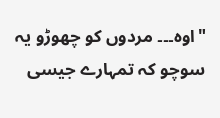"اوہ۔۔۔ مردوں کو چھوڑو یہ سوچو کہ تمہارے جیسی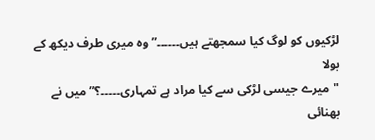لڑکیوں کو لوگ کیا سمجھتے ہیں۔۔۔۔۔۔” وہ میری طرف دیکھ کے بولا
"میرے جیسی لڑکی سے کیا مراد ہے تمہاری۔۔۔۔۔؟” میں نے بھنائی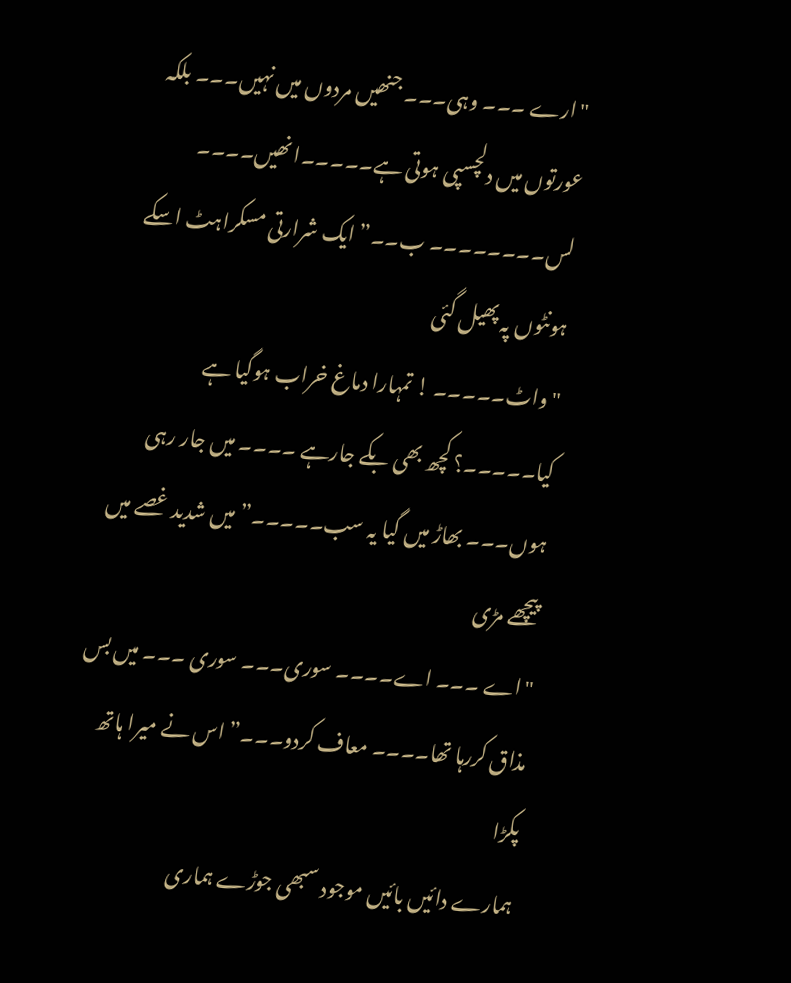"ارے ۔۔۔ وہی۔۔۔ جنھیں مردوں میں نہیں۔۔۔ بلکہ عورتوں میں دلچسپی ہوتی ہے۔۔۔۔۔ا نھیں۔۔۔۔ لس۔۔۔۔۔۔۔۔ ب۔۔” ایک شرارتی مسکراہٹ اسکے ہونٹوں پہ پھیل گئی
"واٹ۔۔۔۔۔ ! تمہارا دماغ خراب ہوگیا ہے کیا۔۔۔۔۔؟ کچھ بھی بکے جارہے ۔۔۔۔ میں جار رہی ہوں۔۔۔ بھاڑ میں گیا یہ سب۔۔۔۔۔” میں شدید غصے میں پیچھے مڑی
"اے ۔۔۔ اے۔۔۔۔ سوری۔۔۔ سوری ۔۔۔ میں بس مذاق کررہا تھا۔۔۔۔ معاف کردو۔۔۔” اس نے میرا ہاتھ پکڑا
ہمارے دائیں بائیں موجود سبھی جوڑے ہماری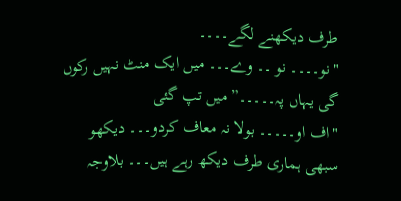طرف دیکھنے لگے۔۔۔۔
"نو۔۔۔۔ نو ۔۔ وے۔۔۔ میں ایک منٹ نہیں رکوں گی یہاں پہ۔۔۔۔۔” میں تپ گئی
"اف او۔۔۔۔۔ بولا نہ معاف کردو۔۔۔ دیکھو سبھی ہماری طرف دیکھ رہے ہیں۔۔۔ بلاوجہ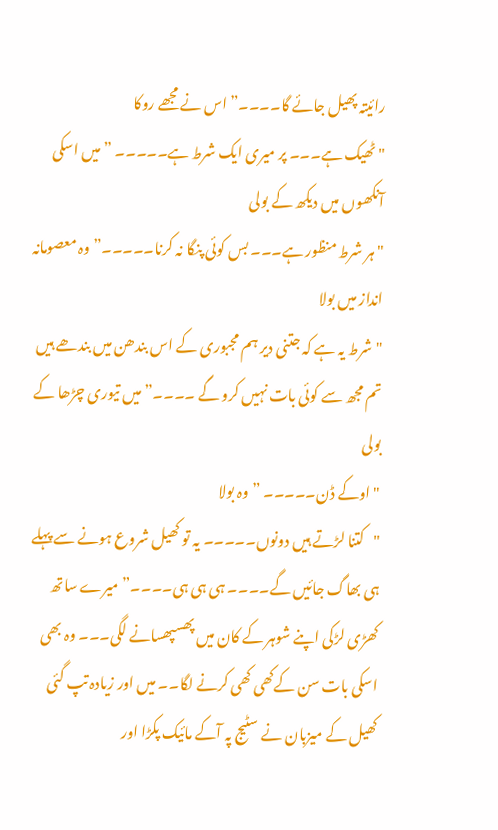رائیتہ پھیل جائے گا۔۔۔۔” اس نے مجھے روکا
"ٹھیک ہے۔۔۔ پر میری ایک شرط ہے۔۔۔۔۔ ” میں اسکی آنکھوں میں دیکھ کے بولی
"ہر شرط منظور ہے۔۔۔ بس کوئی پنگا نہ کرنا۔۔۔۔۔” وہ معصومانہ انداز میں بولا
"شرط یہ ہے کہ جتنی دیر ہم مجبوری کے اس بندھن میں بندھے ہیں تم مجھ سے کوئی بات نہیں کرو گے ۔۔۔۔” میں تیوری چڑھا کے بولی
"اوکے ڈن۔۔۔۔۔ ” وہ بولا
"کتنا لڑتے ہیں دونوں۔۔۔۔۔ یہ تو کھیل شروع ہونے سے پہلے ہی بھاگ جائیں گے۔۔۔۔ ہی ہی ہی۔۔۔۔” میرے ساتھ کھڑی لڑکی اپنے شوہر کے کان میں پھسپھسانے لگی۔۔۔ وہ بھی اسکی بات سن کےکھی کھی کرنے لگا۔۔ میں اور زیادہ تپ گئی
کھیل کے میزبان نے سٹیج پہ آکے مائیک پکڑا اور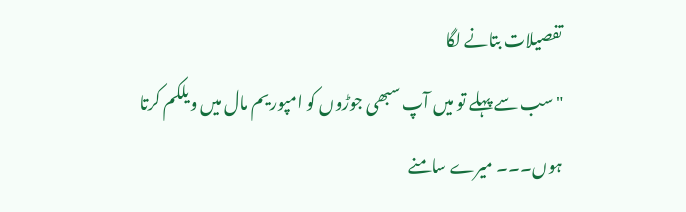تفصیلات بتانے لگا
"سب سے پہلے تو میں آپ سبھی جوڑوں کو امپوریم مال میں ویلکم کرتا ہوں۔۔۔ میرے سامنے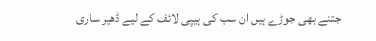جتنے بھی جوڑے ہیں ان سب کی ہیپی لائف کے لیے ڈھیر ساری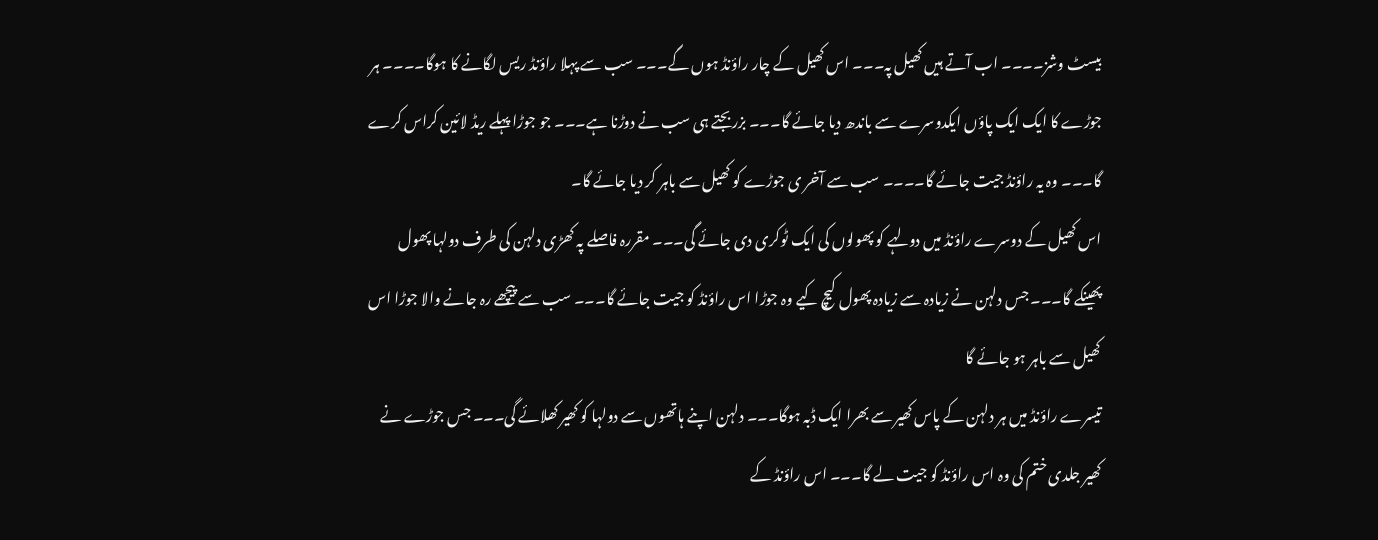بیسٹ وشز۔۔۔۔ اب آتے ہیں کھیل پہ۔۔۔ اس کھیل کے چار راؤنڈ ہوں گے۔۔۔ سب سے پہلا راؤنڈ ریس لگانے کا ہوگا۔۔۔۔ ہر جوڑے کا ایک ایک پاؤں ایکدوسرے سے باندھ دیا جائے گا۔۔۔ بزربجتے ہی سب نے دوڑنا ہے۔۔۔ جو جوڑا پہلے ریڈ لائین کراس کرے گا۔۔۔ وہ یہ راؤنڈ جیت جائے گا۔۔۔۔ سب سے آخر ی جوڑے کو کھیل سے باہر کر دیا جائے گا۔
اس کھیل کے دوسرے راؤنڈ میں دولہے کو پھولوں کی ایک ٹوکری دی جائے گی۔۔۔ مقررہ فاصلے پہ کھڑی دلہن کی طرف دولہا پھول پھینکے گا۔۔۔ جس دلہن نے زیادہ سے زیادہ پھول کیچ کیے وہ جوڑا اس راؤنڈ کو جیت جائے گا۔۔۔ سب سے پیچھے رہ جانے والا جوڑا اس کھیل سے باہر ہو جائے گا
تیسرے راؤنڈ میں ہر دلہن کے پاس کھیر سے بھرا ایک ڈبہ ہوگا۔۔۔ دلہن اپنے ہاتھوں سے دولہا کو کھیر کھلائے گی۔۔۔ جس جوڑے نے کھیر جلدی ختم کی وہ اس راؤنڈ کو جیت لے گا۔۔۔ اس راؤنڈ کے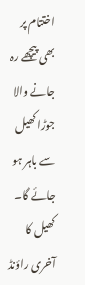اختتام پر بھی پیچھے رہ جانے والا جوڑا کھیل سے باہر ہو جائے گا۔
کھیل کا آخری راؤنڈ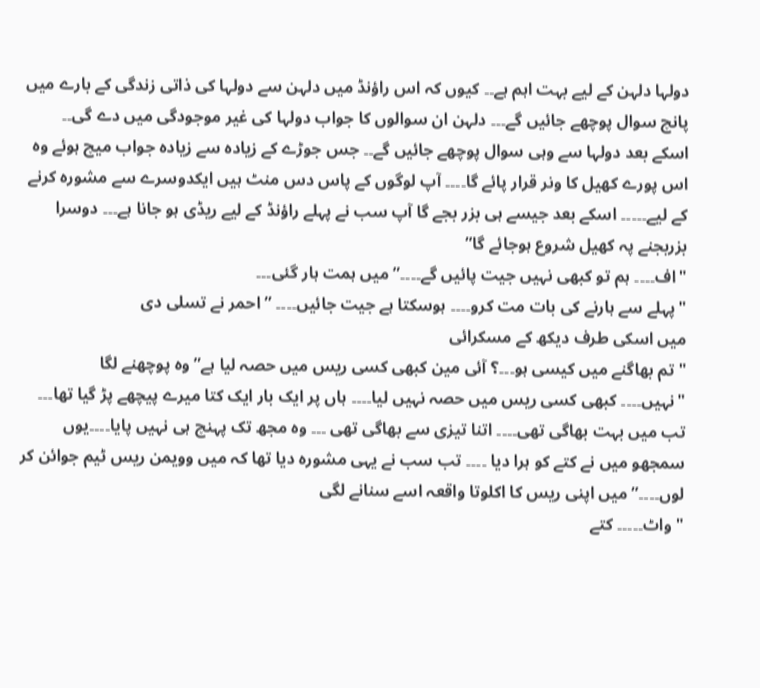دولہا دلہن کے لیے بہت اہم ہے۔۔ کیوں کہ اس راؤنڈ میں دلہن سے دولہا کی ذاتی زندگی کے بارے میں پانچ سوال پوچھے جائیں گے۔۔۔ دلہن ان سوالوں کا جواب دولہا کی غیر موجودگی میں دے گی۔۔ اسکے بعد دولہا سے وہی سوال پوچھے جائیں گے۔۔ جس جوڑے کے زیادہ سے زیادہ جواب میچ ہوئے وہ اس پورے کھیل کا ونر قرار پائے گا۔۔۔۔ آپ لوگوں کے پاس دس منٹ ہیں ایکدوسرے سے مشورہ کرنے کے لیے۔۔۔۔۔ اسکے بعد جیسے ہی بزر بجے گا آپ سب نے پہلے راؤنڈ کے لیے ریڈی ہو جانا ہے۔۔۔ دوسرا بزربجنے پہ کھیل شروع ہوجائے گا”
"اف۔۔۔۔ ہم تو کبھی نہیں جیت پائیں گے۔۔۔۔” میں ہمت ہار گئی۔۔۔
"پہلے سے ہارنے کی بات مت کرو۔۔۔۔ ہوسکتا ہے جیت جائیں۔۔۔۔ ” احمر نے تسلی دی
میں اسکی طرف دیکھ کے مسکرائی
"تم بھاگنے میں کیسی ہو۔۔۔؟ آئی مین کبھی کسی ریس میں حصہ لیا ہے” وہ پوچھنے لگا
"نہیں۔۔۔۔ کبھی کسی ریس میں حصہ نہیں لیا۔۔۔۔ ہاں پر ایک بار ایک کتا میرے پیچھے پڑ گیا تھا۔۔۔ تب میں بہت بھاگی تھی۔۔۔۔ اتنا تیزی سے بھاگی تھی ۔۔۔ وہ مجھ تک پہنچ ہی نہیں پایا۔۔۔۔یوں سمجھو میں نے کتے کو ہرا دیا ۔۔۔۔ تب سب نے یہی مشورہ دیا تھا کہ میں وویمن ریس ٹیم جوائن کر لوں۔۔۔۔” میں اپنی ریس کا اکلوتا واقعہ اسے سنانے لگی
"واٹ۔۔۔۔۔ کتے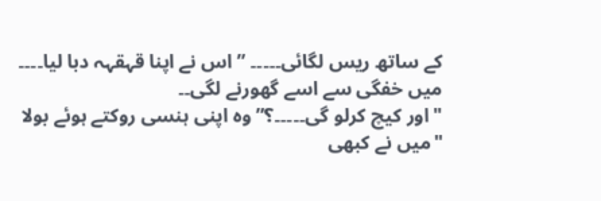کے ساتھ ریس لگائی۔۔۔۔۔ ” اس نے اپنا قہقہہ دبا لیا۔۔۔۔
میں خفگی سے اسے گھورنے لگی۔۔
"اور کیچ کرلو گی۔۔۔۔۔؟” وہ اپنی ہنسی روکتے ہوئے بولا
"میں نے کبھی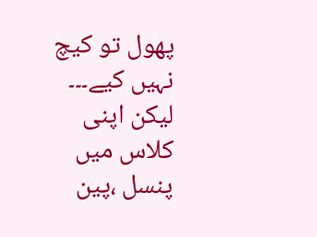پھول تو کیچ نہیں کیے۔۔۔ لیکن اپنی کلاس میں پنسل ،پین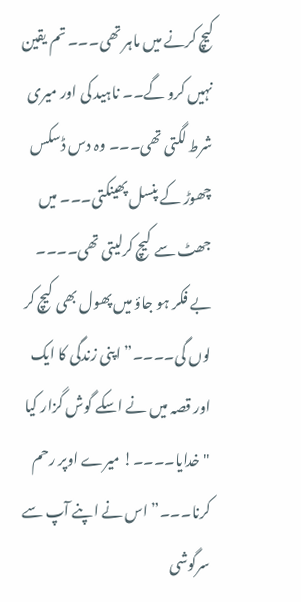کیچ کرنے میں ماہر تھی۔۔۔ تم یقین نہیں کرو گے۔۔ ناہید کی اور میری شرط لگتی تھی۔۔۔ وہ دس ڈسکس چھوڑ کے پنسل پھینکتی۔۔۔ میں جھٹ سے کیچ کرلیتی تھی۔۔۔۔ بے فکر ہو جاؤ میں پھول بھی کیچ کر لوں گی۔۔۔۔” اپنی زندگی کا ایک اور قصہ میں نے اسکے گوش گزار کیا
"خدایا۔۔۔۔! میرے اوپر رحم کرنا۔۔۔” اس نے اپنے آپ سے سرگوشی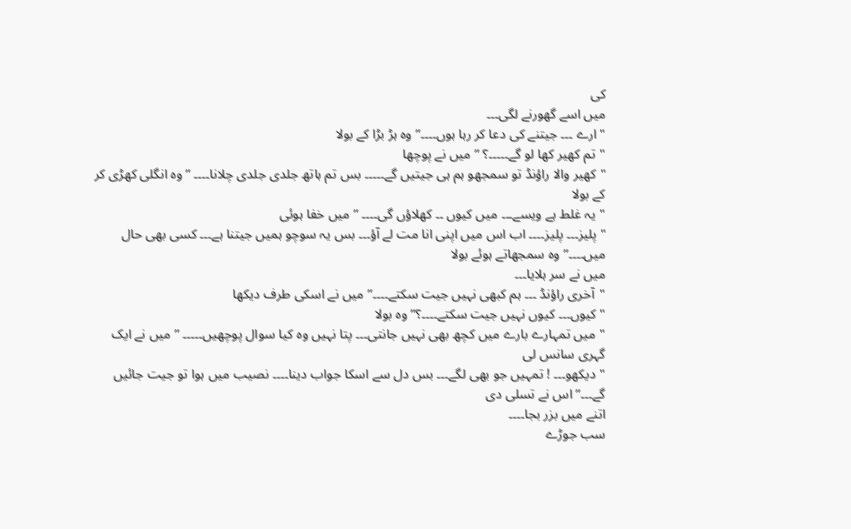کی
میں اسے گھورنے لگی۔۔۔
"ارے ۔۔۔ جیتنے کی دعا کر رہا ہوں۔۔۔۔” وہ ہڑ بڑا کے بولا
"تم کھیر کھا لو گے۔۔۔۔۔؟ ” میں نے پوچھا
"کھیر والا راؤنڈ تو سمجھو ہم ہی جیتیں گے۔۔۔۔۔ بس تم ہاتھ جلدی جلدی چلانا۔۔۔۔ ” وہ انگلی کھڑی کر کے بولا
"یہ غلط ہے ویسے۔۔۔ میں کیوں ۔۔ کھلاؤں گی۔۔۔۔ ” میں خفا ہوئی
"پلیز۔۔۔ پلیز۔۔۔۔ اب اس میں اپنی انا مت لے آؤ۔۔۔ بس یہ سوچو ہمیں جیتنا ہے۔۔۔ کسی بھی حال میں۔۔۔۔” وہ سمجھاتے ہوئے بولا
میں نے سر ہلایا۔۔۔
"آخری راؤنڈ ۔۔۔ ہم کبھی نہیں جیت سکتے۔۔۔۔” میں نے اسکی طرف دیکھا
"کیوں۔۔۔ کیوں نہیں جیت سکتے۔۔۔۔؟” وہ بولا
"میں تمہارے بارے میں کچھ بھی نہیں جانتی۔۔۔ پتا نہیں وہ کیا سوال پوچھیں۔۔۔۔۔ ” میں نے ایک گہری سانس لی
"دیکھو۔۔۔ ! تمہیں جو بھی لگے۔۔۔ بس دل سے اسکا جواب دینا۔۔۔۔ نصیب میں ہوا تو جیت جائیں گے۔۔۔” اس نے تسلی دی
اتنے میں بزر بجا۔۔۔۔
سب جوڑے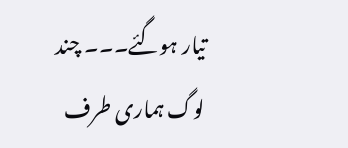تیار ہوگئے۔۔۔ چند لوگ ہماری طرف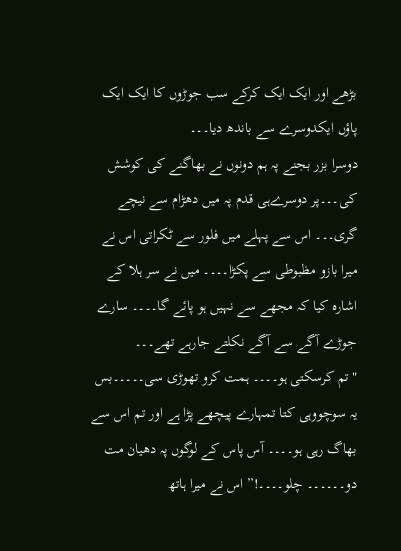بڑھے اور ایک ایک کرکے سب جوڑوں کا ایک ایک پاؤں ایکدوسرے سے باندھ دیا۔۔۔
دوسرا بزر بجنے پہ ہم دونوں نے بھاگنے کی کوشش کی۔۔۔پر دوسرےہی قدم پہ میں دھڑام سے نیچے گری۔۔۔ اس سے پہلے میں فلور سے ٹکراتی اس نے میرا بازو مظبوطی سے پکڑا۔۔۔۔ میں نے سر ہلا کے اشارہ کیا کہ مجھے سے نہیں ہو پائے گا۔۔۔۔ سارے جوڑے آگے سے آگے نکلتے جارہے تھے۔۔۔
"تم کرسکتی ہو۔۔۔۔ ہمت کرو تھوڑی سی۔۔۔۔۔بس یہ سوچووہی کتا تمہارے پیچھے پڑا ہے اور تم اس سے بھاگ رہی ہو۔۔۔۔ آس پاس کے لوگوں پہ دھیان مت دو۔۔۔۔۔۔ چلو۔۔۔۔!” اس نے میرا ہاتھ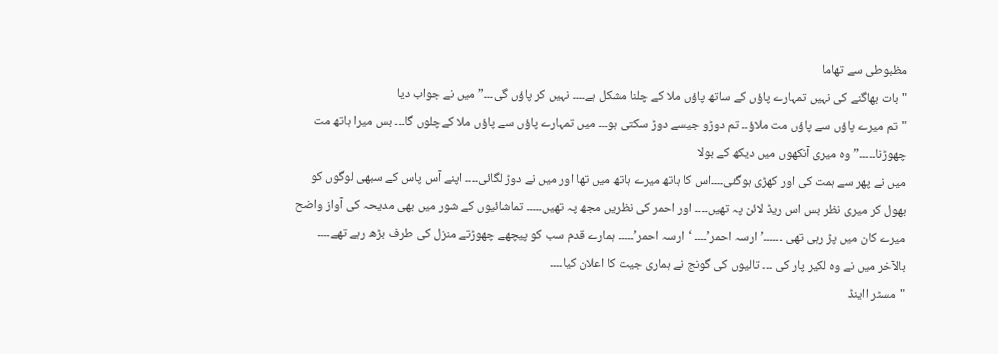مظبوطی سے تھاما
"بات بھاگنے کی نہیں تمہارے پاؤں کے ساتھ پاؤں ملا کے چلنا مشکل ہے۔۔۔۔ نہیں کر پاؤں گی۔۔۔” میں نے جواب دیا
"تم میرے پاؤں سے پاؤں مت ملاؤ۔۔ تم دوڑو جیسے دوڑ سکتی ہو۔۔۔ میں تمہارے پاؤں سے پاؤں ملا کےچلوں گا۔۔۔ بس میرا ہاتھ مت چھوڑنا۔۔۔۔۔” وہ میری آنکھوں میں دیکھ کے بولا
میں نے پھر سے ہمت کی اور کھڑی ہوگئی۔۔۔۔اس کا ہاتھ میرے ہاتھ میں تھا اور میں نے دوڑ لگائی۔۔۔۔ اپنے آس پاس کے سبھی لوگوں کو بھول کر میری نظر بس اس ریڈ لائن پہ تھیں۔۔۔۔ اور احمر کی نظریں مجھ پہ تھیں۔۔۔۔۔ تماشائیوں کے شور میں بھی مدیحہ کی آواز واضح میرے کان میں پڑ رہی تھی ۔۔۔۔۔۔’ ارسہ احمر’۔۔۔۔ ‘ارسہ احمر’۔۔۔۔۔ ہمارے قدم سب کو پیچھے چھوڑتے منزل کی طرف بڑھ رہے تھے۔۔۔۔ بالآخر میں نے وہ لکیر پار کی ۔۔۔ تالیوں کی گونج نے ہماری جیت کا اعلان کیا۔۔۔۔
"مسٹر ااینڈ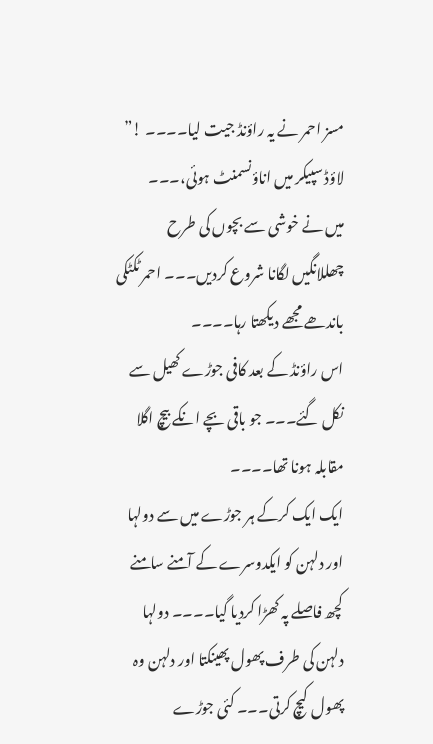مسز احمر نے یہ راؤنڈ جیت لیا۔۔۔۔ !” لاؤڈ سپیکر میں اناؤنسمنٹ ہوئی،۔۔۔
میں نے خوشی سے بچوں کی طرح چھللانگیں لگانا شروع کردیں۔۔۔ احمر ٹکٹکی باندھے مجھے دیکھتا رہا۔۔۔۔
اس راؤنڈ کے بعد کافی جوڑے کھیل سے نکل گئے۔۔۔ جو باقی بچے انکے بیچ اگلا مقابلہ ہونا تھا۔۔۔۔
ایک ایک کرکے ہر جوڑے میں سے دولہا اور دلہن کو ایکدوسرے کے آمنے سامنے کچھ فاصلے پہ کھڑا کردیا گیا۔۔۔۔ دولہا دلہن کی طرف پھول پھینکتا اور دلہن وہ پھول کیچ کرتی۔۔۔ کئی جوڑے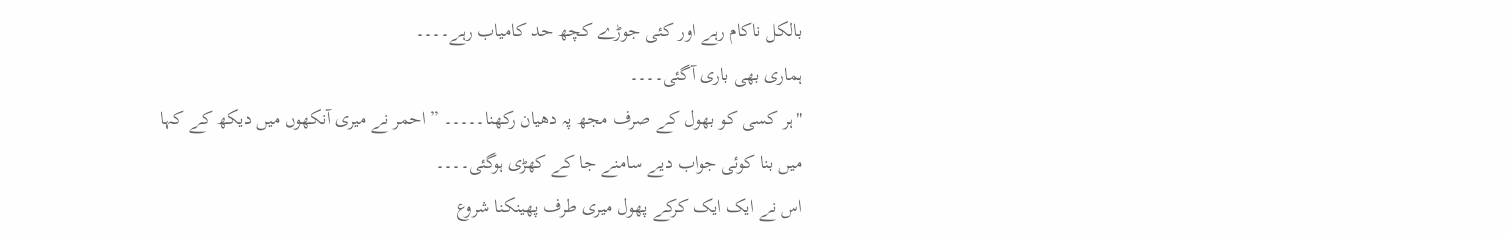بالکل ناکام رہے اور کئی جوڑے کچھ حد کامیاب رہے۔۔۔۔
ہماری بھی باری آگئی۔۔۔۔
"ہر کسی کو بھول کے صرف مجھ پہ دھیان رکھنا۔۔۔۔۔ ” احمر نے میری آنکھوں میں دیکھ کے کہا
میں بنا کوئی جواب دیے سامنے جا کے کھڑی ہوگئی۔۔۔۔
اس نے ایک ایک کرکے پھول میری طرف پھینکنا شروع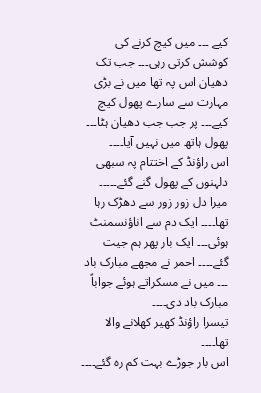کیے ۔۔۔ میں کیچ کرنے کی کوشش کرتی رہی۔۔۔ جب تک دھیان اس پہ تھا میں نے بڑی مہارت سے سارے پھول کیچ کیے۔۔۔ پر جب جب دھیان ہٹا۔۔۔ پھول ہاتھ میں نہیں آیا۔۔۔۔
اس راؤنڈ کے اختتام پہ سبھی دلہنوں کے پھول گنے گئے۔۔۔۔۔ میرا دل زور زور سے دھڑک رہا تھا۔۔۔۔ ایک دم سے اناؤنسمنٹ ہوئی۔۔۔ ایک بار پھر ہم جیت گئے۔۔۔۔ احمر نے مجھے مبارک باد ۔۔۔ میں نے مسکراتے ہوئے جواباً مبارک باد دی۔۔۔۔
تیسرا راؤنڈ کھیر کھلانے والا تھا۔۔۔۔
اس بار جوڑے بہت کم رہ گئے۔۔۔۔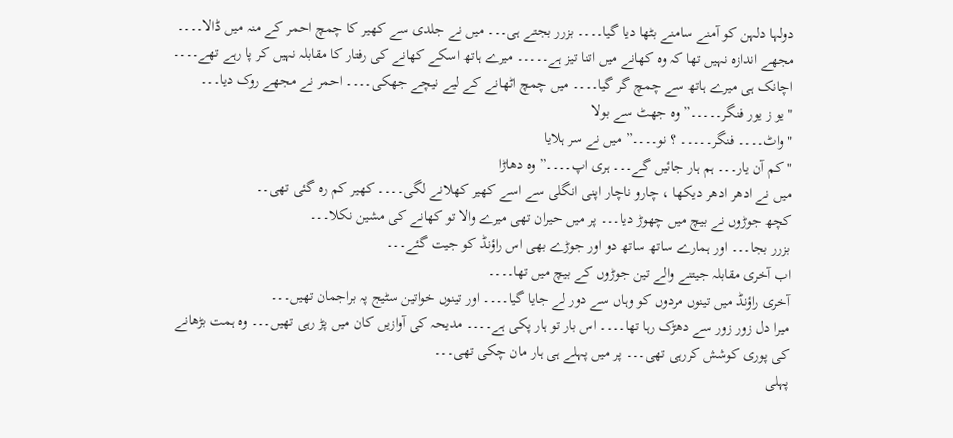دولہا دلہن کو آمنے سامنے بٹھا دیا گیا۔۔۔۔ بزرر بجتے ہی۔۔۔ میں نے جلدی سے کھیر کا چمچ احمر کے منہ میں ڈالا۔۔۔۔ مجھے اندازہ نہیں تھا کہ وہ کھانے میں اتنا تیز ہے۔۔۔۔۔ میرے ہاتھ اسکے کھانے کی رفتار کا مقابلہ نہیں کر پا رہے تھے۔۔۔۔ اچانک ہی میرے ہاتھ سے چمچ گر گیا۔۔۔۔ میں چمچ اٹھانے کے لیے نیچے جھکی۔۔۔۔ احمر نے مجھے روک دیا۔۔۔
"یو ز یور فنگر۔۔۔۔۔” وہ جھٹ سے بولا
"واٹ۔۔۔۔ فنگر۔۔۔۔۔ ؟ نو۔۔۔۔” میں نے سر ہلایا
"کم آن یار۔۔۔ ہم ہار جائیں گے۔۔۔ ہری اپ۔۔۔۔” وہ دھاڑا
میں نے ادھر ادھر دیکھا ، چارو ناچار اپنی انگلی سے اسے کھیر کھلانے لگی۔۔۔۔ کھیر کم رہ گئی تھی۔۔
کچھ جوڑوں نے بیچ میں چھوڑ دیا۔۔۔ پر میں حیران تھی میرے والا تو کھانے کی مشین نکلا۔۔۔
بزرر بجا۔۔۔ اور ہمارے ساتھ ساتھ دو اور جوڑے بھی اس راؤنڈ کو جیت گئے۔۔۔
اب آخری مقابلہ جیتنے والے تین جوڑوں کے بیچ میں تھا۔۔۔۔
آخری راؤنڈ میں تینوں مردوں کو وہاں سے دور لے جایا گیا۔۔۔۔ اور تینوں خواتین سٹیج پہ براجمان تھیں۔۔۔
میرا دل زور زور سے دھڑک رہا تھا۔۔۔۔ اس بار تو ہار پکی ہے۔۔۔۔ مدیحہ کی آوازیں کان میں پڑ رہی تھیں۔۔۔ وہ ہمت بڑھانے کی پوری کوشش کررہی تھی۔۔۔ پر میں پہلے ہی ہار مان چکی تھی۔۔۔
پہلی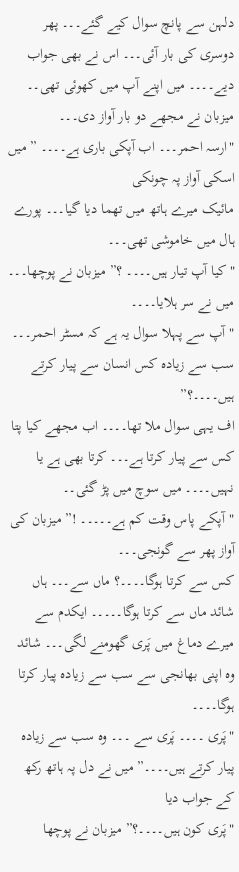دلہن سے پانچ سوال کیے گئے۔۔۔ پھر دوسری کی بار آئی۔۔۔ اس نے بھی جواب دیے۔۔۔۔ میں اپنے آپ میں کھوئی تھی۔۔ میزبان نے مجھے دو بار آواز دی۔۔۔
"ارسہ احمر۔۔۔ اب آپکی باری ہے۔۔۔۔ ” میں اسکی آواز پہ چونکی
مائیک میرے ہاتھ میں تھما دیا گیا۔۔۔ پورے ہال میں خاموشی تھی۔۔۔
"کیا آپ تیار ہیں۔۔۔۔ ؟” میزبان نے پوچھا۔۔۔
میں نے سر ہلایا۔۔۔۔
"آپ سے پہلا سوال یہ ہے کہ مسٹر احمر۔۔۔ سب سے زیادہ کس انسان سے پیار کرتے ہیں۔۔۔۔؟”
اف یہی سوال ملا تھا۔۔۔۔ اب مجھے کیا پتا کس سے پیار کرتا ہے۔۔۔ کرتا بھی ہے یا نہیں۔۔۔۔ میں سوچ میں پڑ گئی۔۔
"آپکے پاس وقت کم ہے۔۔۔۔۔ !” میزبان کی آواز پھر سے گونجی۔۔۔
کس سے کرتا ہوگا۔۔۔۔؟ ماں سے۔۔۔ ہاں شائد ماں سے کرتا ہوگا۔۔۔۔۔ ایکدم سے میرے دماغ میں پَری گھومنے لگی۔۔۔ شائد وہ اپنی بھانجی سے سب سے زیادہ پیار کرتا ہوگا۔۔۔۔
"پَری ۔۔۔۔ پَری سے ۔۔۔ وہ سب سے زیادہ پیار کرتے ہیں۔۔۔۔” میں نے دل پہ ہاتھ رکھ کے جواب دیا
"پَری کون ہیں۔۔۔۔؟” میزبان نے پوچھا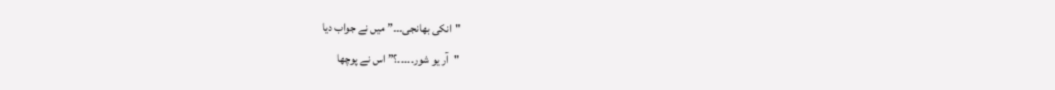"انکی بھانجی۔۔۔” میں نے جواب دیا
"آر یو شور۔۔۔۔۔؟” اس نے پوچھا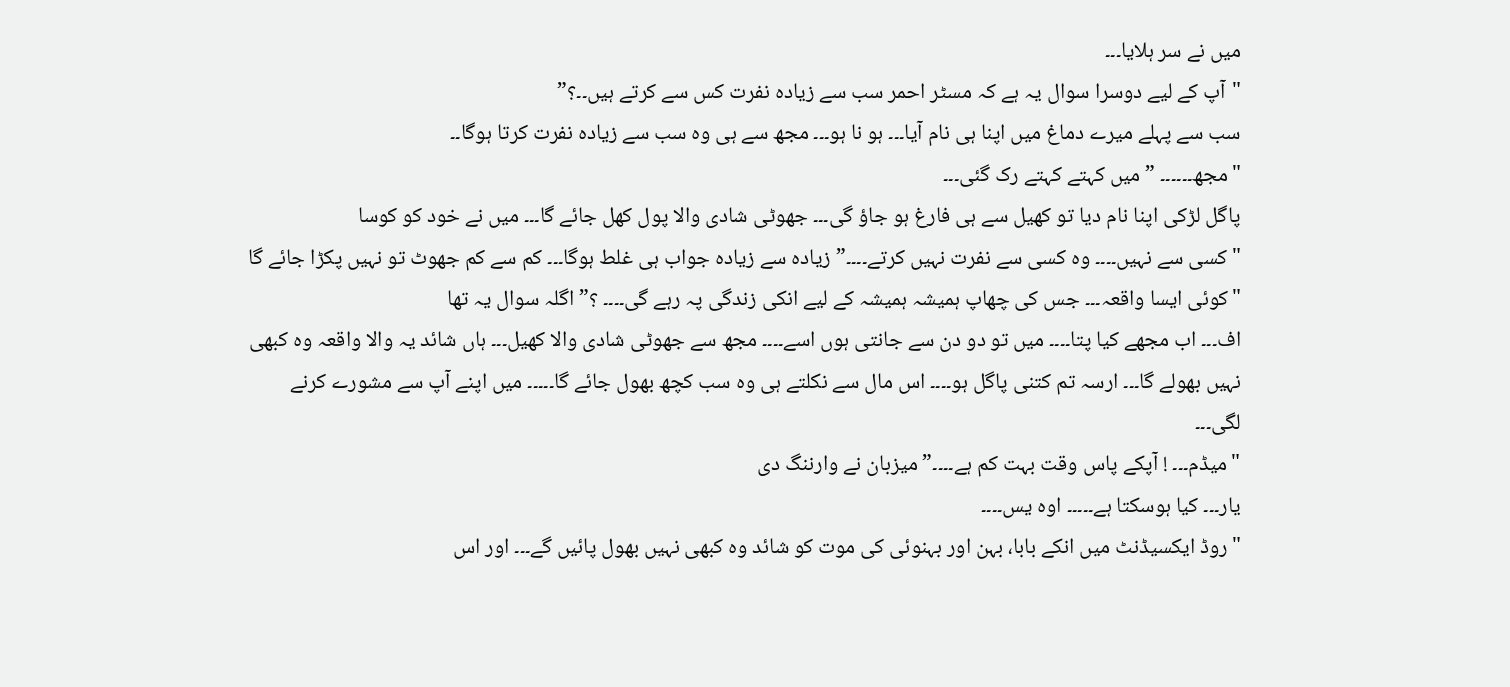میں نے سر ہلایا۔۔۔
"آپ کے لیے دوسرا سوال یہ ہے کہ مسٹر احمر سب سے زیادہ نفرت کس سے کرتے ہیں۔۔؟”
سب سے پہلے میرے دماغ میں اپنا ہی نام آیا۔۔۔ ہو نا ہو۔۔۔ مجھ سے ہی وہ سب سے زیادہ نفرت کرتا ہوگا۔۔
"مجھ۔۔۔۔۔۔ ” میں کہتے کہتے رک گئی۔۔۔
پاگل لڑکی اپنا نام دیا تو کھیل سے ہی فارغ ہو جاؤ گی۔۔۔ جھوٹی شادی والا پول کھل جائے گا۔۔۔ میں نے خود کو کوسا
"کسی سے نہیں۔۔۔۔ وہ کسی سے نفرت نہیں کرتے۔۔۔۔” زیادہ سے زیادہ جواب ہی غلط ہوگا۔۔۔ کم سے کم جھوٹ تو نہیں پکڑا جائے گا
"کوئی ایسا واقعہ۔۔۔ جس کی چھاپ ہمیشہ ہمیشہ کے لیے انکی زندگی پہ رہے گی۔۔۔۔ ؟” اگلہ سوال یہ تھا
اف۔۔۔ اب مجھے کیا پتا۔۔۔۔ میں تو دو دن سے جانتی ہوں اسے۔۔۔۔ مجھ سے جھوٹی شادی والا کھیل۔۔۔ ہاں شائد یہ والا واقعہ وہ کبھی نہیں بھولے گا۔۔۔ ارسہ تم کتنی پاگل ہو۔۔۔۔ اس مال سے نکلتے ہی وہ سب کچھ بھول جائے گا۔۔۔۔۔ میں اپنے آپ سے مشورے کرنے لگی۔۔۔
"میڈم۔۔۔ ! آپکے پاس وقت بہت کم ہے۔۔۔۔” میزبان نے وارننگ دی
یار۔۔۔ کیا ہوسکتا ہے۔۔۔۔۔ اوہ یس۔۔۔۔
"روڈ ایکسیڈنٹ میں انکے بابا، بہن اور بہنوئی کی موت کو شائد وہ کبھی نہیں بھول پائیں گے۔۔۔ اور اس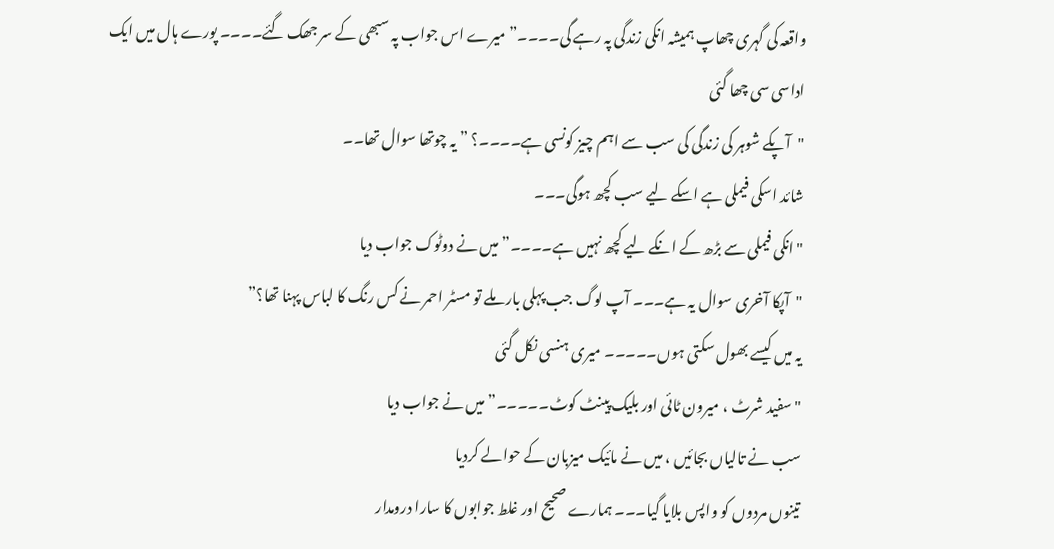واقعہ کی گہری چھاپ ہمیشہ انکی زندگی پہ رہے گی۔۔۔۔” میرے اس جواب پہ سبھی کے سر جھک گئے۔۔۔۔ پورے ہال میں ایک اداسی سی چھا گئی
"آپکے شوہر کی زندگی کی سب سے اہم چیز کونسی ہے۔۔۔۔؟ ” یہ چوتھا سوال تھا۔۔
شائد اسکی فیملی ہے اسکے لیے سب کچھ ہوگی۔۔۔
"انکی فیملی سے بڑھ کے انکے لیے کچھ نہیں ہے۔۔۔۔” میں نے دوٹوک جواب دیا
"آپکا آخری سوال یہ ہے۔۔۔ آپ لوگ جب پہلی بار ملے تو مسٹر احمر نے کس رنگ کا لباس پہنا تھا؟”
یہ میں کیسے بھول سکتی ہوں۔۔۔۔۔ میری ہنسی نکل گئی
"سفید شرٹ ، میرون ٹائی اور بلیک پینٹ کوٹ۔۔۔۔۔” میں نے جواب دیا
سب نے تالیاں بجائیں ، میں نے مائیک میزبان کے حوالے کردیا
تینوں مردوں کو واپس بلایا گیا۔۔۔ ہمارے صحیح اور غلط جوابوں کا سارا درومدار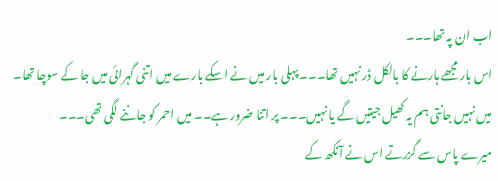اب ان پہ تھا۔۔۔
اس بار مجھے ہارنے کا بالکل ڈر نہیں تھا۔۔۔ پہلی بار میں نے اسکے بارے میں اتنی گہرائی میں جا کے سوچا تھا۔ میں نہیں جانتی ہم یہ کھیل جیتیں گے یا نہیں۔۔۔ پر اتنا ضرور ہے۔۔ میں احمر کو جاننے لگی تھی۔۔۔
میرے پاس سے گزرتے اس نے آنکھ کے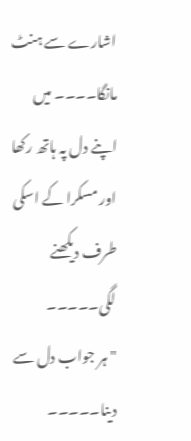اشارے سے ہنٹ مانگا۔۔۔۔ میں اپنے دل پہ ہاتھ رکھا اور مسکرا کے اسکی طرف دیکھنے لگی۔۔۔۔۔
"ہر جواب دل سے دینا۔۔۔۔۔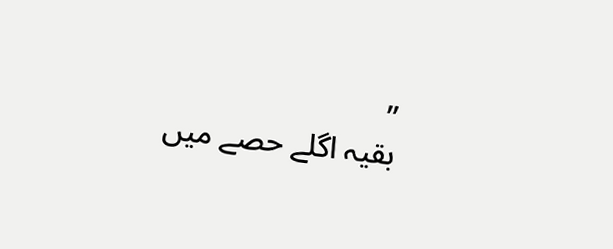”
بقیہ اگلے حصے میں